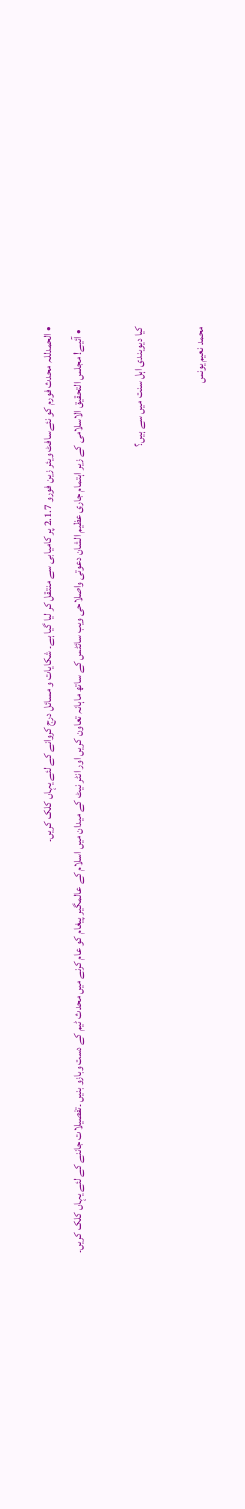• الحمدللہ محدث فورم کو نئےسافٹ ویئر زین فورو 2.1.7 پر کامیابی سے منتقل کر لیا گیا ہے۔ شکایات و مسائل درج کروانے کے لئے یہاں کلک کریں۔
  • آئیے! مجلس التحقیق الاسلامی کے زیر اہتمام جاری عظیم الشان دعوتی واصلاحی ویب سائٹس کے ساتھ ماہانہ تعاون کریں اور انٹر نیٹ کے میدان میں اسلام کے عالمگیر پیغام کو عام کرنے میں محدث ٹیم کے دست وبازو بنیں ۔تفصیلات جاننے کے لئے یہاں کلک کریں۔

کیا دیوبندی اہل سنت میں سے ہیں؟

محمد نعیم یونس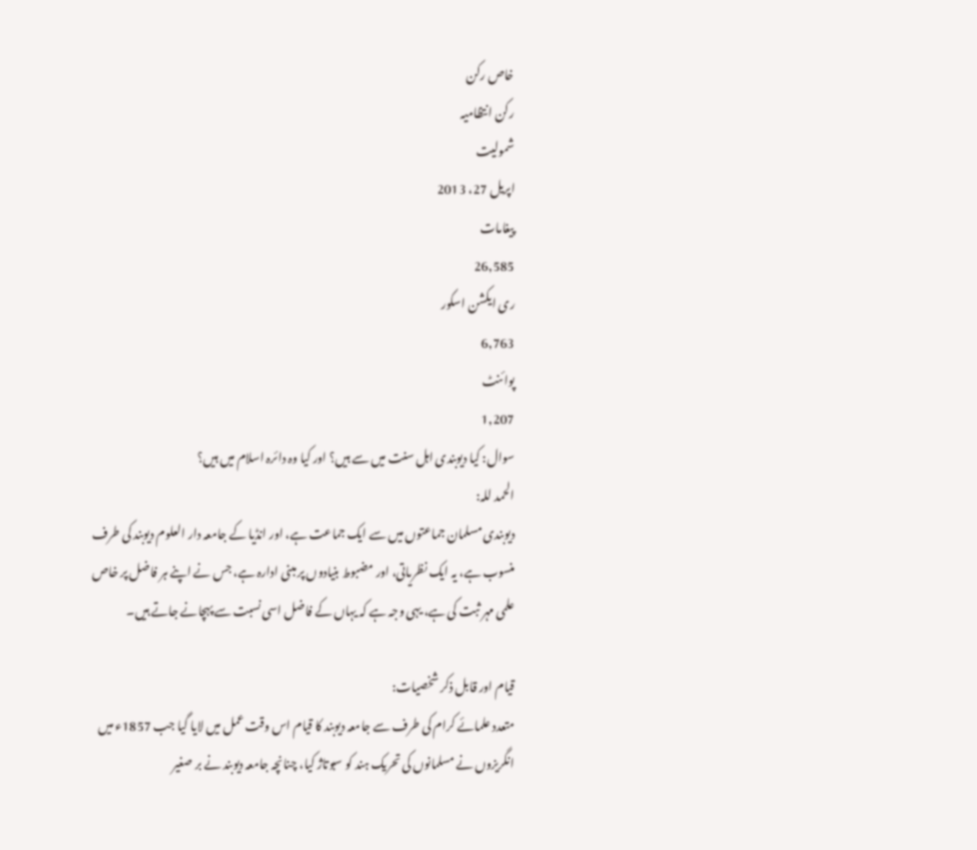خاص رکن
رکن انتظامیہ
شمولیت
اپریل 27، 2013
پیغامات
26,585
ری ایکشن اسکور
6,763
پوائنٹ
1,207
سوال: کیا دیوبندی اہل سنت میں سے ہیں؟ اور کیا وہ دائرہ اسلام میں ہیں؟
الحمد للہ:
دیوبندی مسلمان جماعتوں میں سے ایک جماعت ہے، اور انڈیا کے جامعہ دار العلوم دیوبند کی طرف منسوب ہے، یہ ایک نظریاتی، اور مضبوط بنیادوں پر مبنی ادارہ ہے، جس نے اپنے ہر فاضل پر خاص علمی مہر ثبت کی ہے، یہی وجہ ہے کہ یہاں کے فاضل اسی نسبت سے پہچانے جاتے ہیں۔

قیام اور قابل ذکر شخصیات:
متعدد علمائے کرام کی طرف سے جامعہ دیوبند کا قیام اس وقت عمل میں لایا گیا جب 1857ء میں انگریزوں نے مسلمانوں کی تحریک ہند کو سبوتاژ کیا، چنانچہ جامعہ دیوبند نے بر صغیر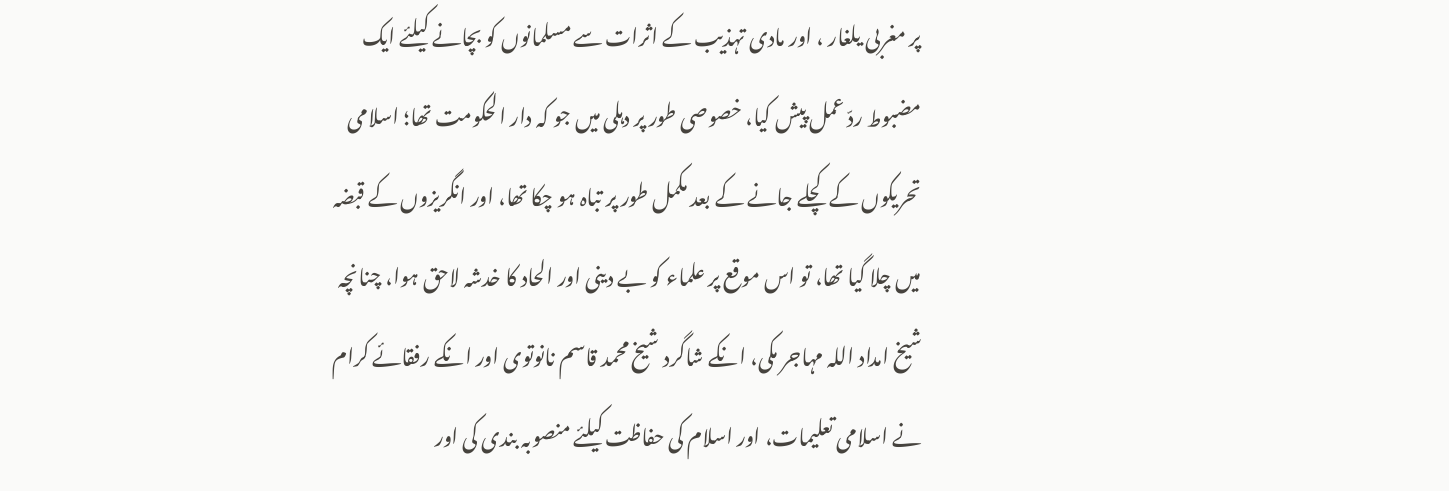پر مغربی یلغار ، اور مادی تہذیب کے اثرات سے مسلمانوں کو بچانے کیلئے ایک مضبوط ردّ عمل پیش کیا، خصوصی طور پر دہلی میں جو کہ دار الحکومت تھا؛ اسلامی تحریکوں کے کچلے جانے کے بعد مکمل طور پر تباہ ہو چکا تھا، اور انگریزوں کے قبضہ میں چلا گیا تھا، تو اس موقع پر علماء کو بے دینی اور الحاد کا خدشہ لاحق ہوا، چنانچہ شیخ امداد اللہ مہاجر مکی، انکے شاگرد شیخ محمد قاسم نانوتوی اور انکے رفقائے کرام نے اسلامی تعلیمات، اور اسلام کی حفاظت کیلئے منصوبہ بندی کی اور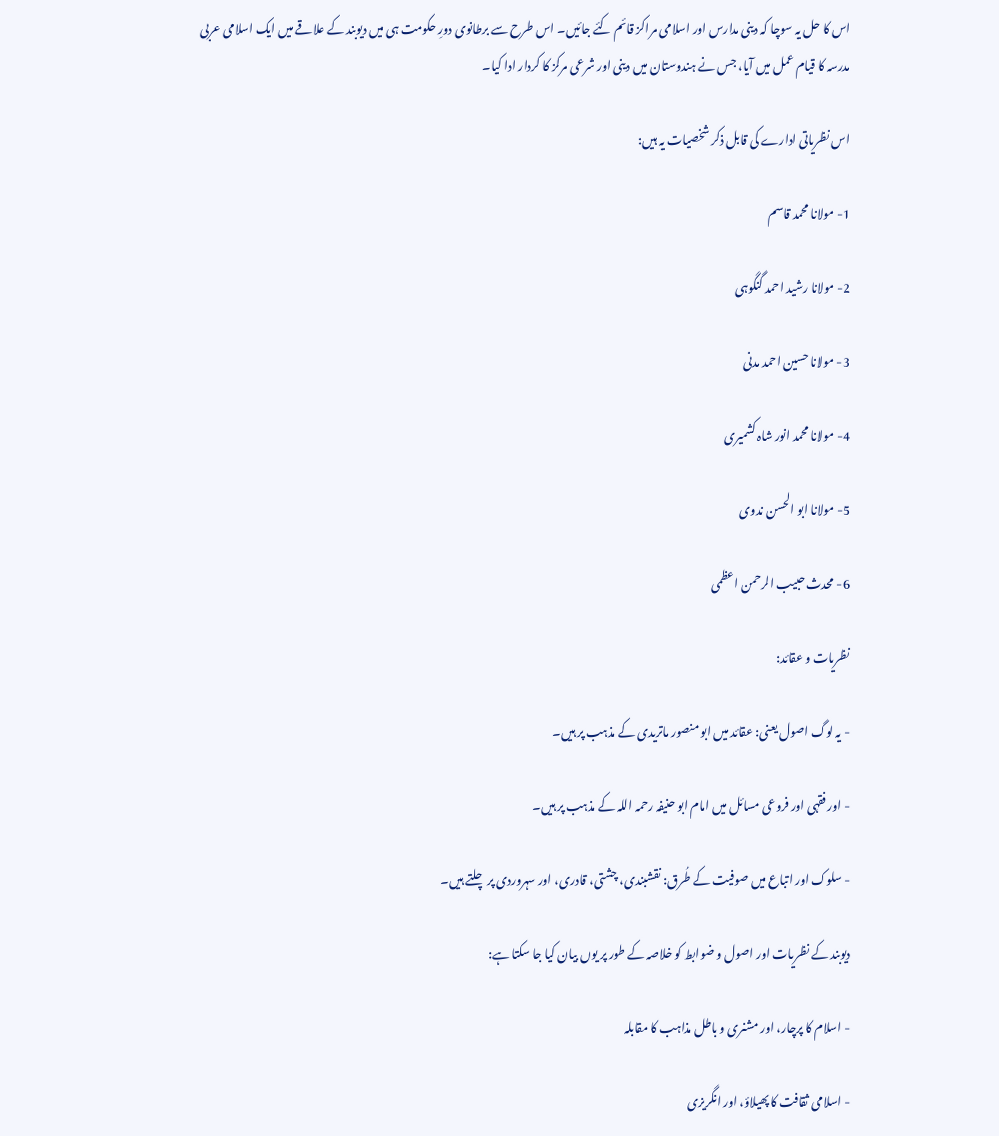اس کا حل یہ سوچا کہ دینی مدارس اور اسلامی مراکز قائم کئے جائیں۔ اس طرح سے برطانوی دورِ حکومت ہی میں دیوبند کے علاقے میں ایک اسلامی عربی مدرسہ کا قیام عمل میں آیا، جس نے ہندوستان میں دینی اور شرعی مرکز کا کردار ادا کیا۔

اس نظریاتی ادارے کی قابل ذکر شخصیات یہ ہیں:

1- مولانا محمد قاسم

2- مولانا رشید احمد گنگوہی

3- مولانا حسین احمد مدنی

4- مولانا محمد انور شاہ کشمیری

5- مولانا ابو الحسن ندوی

6- محدث حبیب الرحمن اعظمی

نظریات و عقائد:

- یہ لوگ اصول یعنی: عقائد میں ابو منصور ماتریدی کے مذہب پر ہیں۔

- اور فقہی اور فروعی مسائل میں امام ابو حنیفہ رحمہ اللہ کے مذہب پر ہیں۔

- سلوک اور اتباع میں صوفیت کے طُرق: نقشبندی، چشتی، قادری، اور سہروردی پر چلتے ہیں۔

دیوبند کے نظریات اور اصول و ضوابط کو خلاصہ کے طور پر یوں بیان کیا جا سکتا ہے:

- اسلام کا پرچار، اور مشنری و باطل مذاہب کا مقابلہ

- اسلامی ثقافت کا پھیلاؤ، اور انگریزی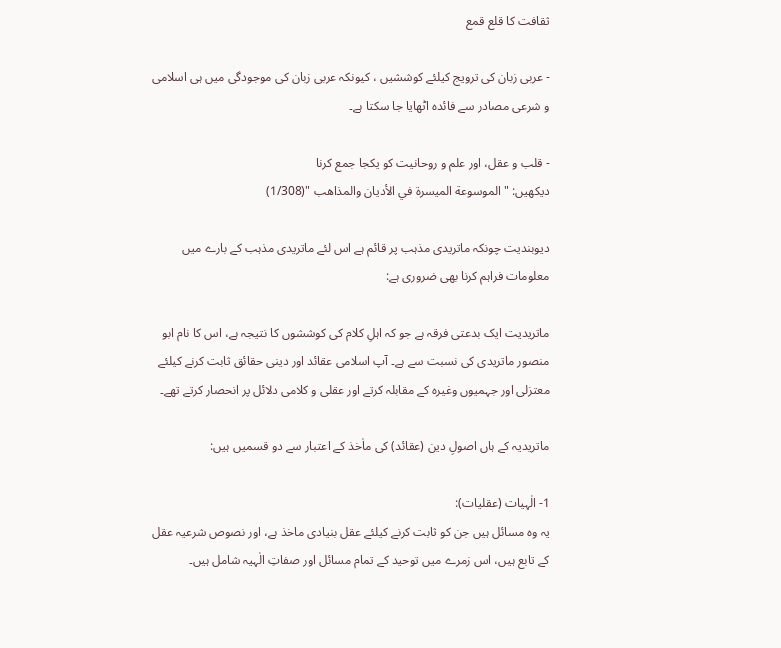ثقافت کا قلع قمع

- عربی زبان کی ترویج کیلئے کوششیں ، کیونکہ عربی زبان کی موجودگی میں ہی اسلامی و شرعی مصادر سے فائدہ اٹھایا جا سکتا ہے۔

- قلب و عقل، اور علم و روحانیت کو یکجا جمع کرنا
دیکھیں: "الموسوعة الميسرة في الأديان والمذاهب "(1/308)

دیوبندیت چونکہ ماتریدی مذہب پر قائم ہے اس لئے ماتریدی مذہب کے بارے میں معلومات فراہم کرنا بھی ضروری ہے:

ماتریدیت ایک بدعتی فرقہ ہے جو کہ اہلِ کلام کی کوششوں کا نتیجہ ہے، اس کا نام ابو منصور ماتریدی کی نسبت سے ہے۔ آپ اسلامی عقائد اور دینی حقائق ثابت کرنے کیلئے معتزلی اور جہمیوں وغیرہ کے مقابلہ کرتے اور عقلی و کلامی دلائل پر انحصار کرتے تھے۔

ماتریدیہ کے ہاں اصولِ دین (عقائد) کی ماٰخذ کے اعتبار سے دو قسمیں ہیں:

1- الٰہیات (عقلیات):
یہ وہ مسائل ہیں جن کو ثابت کرنے کیلئے عقل بنیادی ماخذ ہے، اور نصوص شرعیہ عقل کے تابع ہیں، اس زمرے میں توحید کے تمام مسائل اور صفاتِ الٰہیہ شامل ہیں۔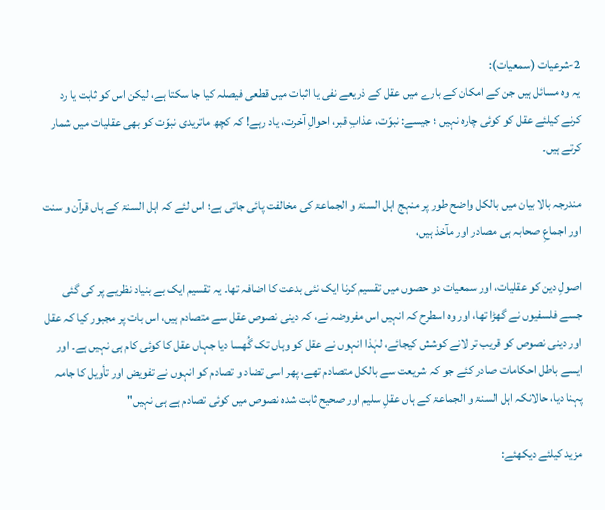2-شرعیات (سمعیات):
یہ وہ مسائل ہیں جن کے امکان کے بارے میں عقل کے ذریعے نفی یا اثبات میں قطعی فیصلہ کیا جا سکتا ہے، لیکن اس کو ثابت یا رد کرنے کیلئے عقل کو کوئی چارہ نہیں ؛ جیسے: نبوّت، عذابِ قبر، احوالِ آخرت، یاد رہے! کہ کچھ ماتریدی نبوّت کو بھی عقلیات میں شمار کرتے ہیں۔

مندرجہ بالا بیان میں بالکل واضح طور پر منہج اہل السنۃ و الجماعۃ کی مخالفت پائی جاتی ہے؛ اس لئے کہ اہل السنۃ کے ہاں قرآن و سنت اور اجماعِ صحابہ ہی مصادر اور مآخذ ہیں،

اصولِ دین کو عقلیات، اور سمعیات دو حصوں میں تقسیم کرنا ایک نئی بدعت کا اضافہ تھا۔ یہ تقسیم ایک بے بنیاد نظریے پر کی گئی جسے فلسفیوں نے گھڑا تھا، اور وہ اسطرح کہ انہیں اس مفروضہ نے، کہ دینی نصوص عقل سے متصادم ہیں، اس بات پر مجبور کیا کہ عقل اور دینی نصوص کو قریب تر لانے کوشش کیجائے، لہٰذا انہوں نے عقل کو وہاں تک گُھسا دیا جہاں عقل کا کوئی کام ہی نہیں ہے۔ اور ایسے باطل احکامات صادر کئے جو کہ شریعت سے بالکل متصادم تھے، پھر اسی تضاد و تصادم کو انہوں نے تفویض اور تأویل کا جامہ پہنا دیا، حالانکہ اہل السنۃ و الجماعۃ کے ہاں عقلِ سلیم اور صحیح ثابت شدہ نصوص میں کوئی تصادم ہے ہی نہیں"

مزید کیلئے دیکھئے: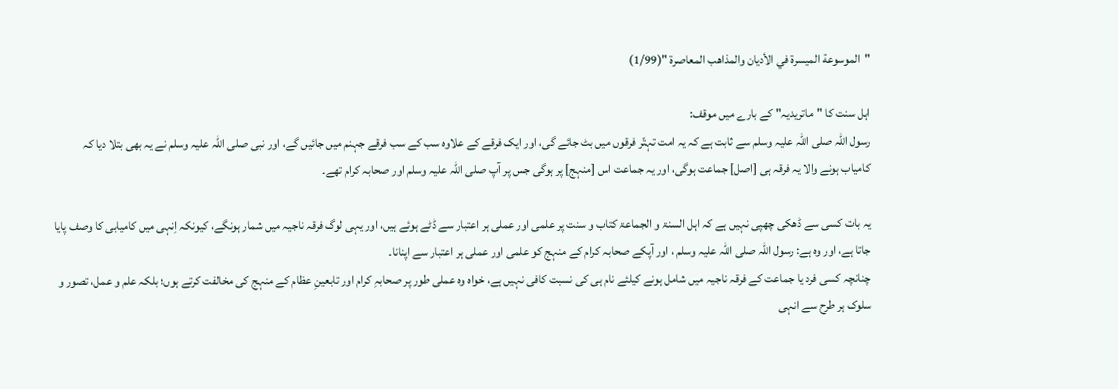"الموسوعة الميسرة في الأديان والمذاهب المعاصرة "(1/99)

اہل سنت کا "ماتریدیہ" کے بارے میں موقف:
رسول اللہ صلی اللہ علیہ وسلم سے ثابت ہے کہ یہ امت تہتّر فرقوں میں بٹ جائے گی، اور ایک فرقے کے علاوہ سب کے سب فرقے جہنم میں جائیں گے، اور نبی صلی اللہ علیہ وسلم نے یہ بھی بتلا دیا کہ کامیاب ہونے والا یہ فرقہ ہی [اصل] جماعت ہوگی، اور یہ جماعت اس [منہج] پر ہوگی جس پر آپ صلی اللہ علیہ وسلم اور صحابہ کرام تھے۔

یہ بات کسی سے ڈھکی چھپی نہیں ہے کہ اہل السنۃ و الجماعۃ کتاب و سنت پر علمی اور عملی ہر اعتبار سے ڈٹے ہوئے ہیں، اور یہی لوگ فرقہ ناجیہ میں شمار ہونگے، کیونکہ اِنہی میں کامیابی کا وصف پایا جاتا ہے، اور وہ ہے: رسول اللہ صلی اللہ علیہ وسلم ، اور آپکے صحابہ کرام کے منہج کو علمی اور عملی ہر اعتبار سے اپنانا۔
چنانچہ کسی فرد یا جماعت کے فرقہ ناجیہ میں شامل ہونے کیلئے نام ہی کی نسبت کافی نہیں ہے، خواہ وہ عملی طور پر صحابہِ کرام اور تابعینِ عظام کے منہج کی مخالفت کرتے ہوں؛ بلکہ علم و عمل، تصور و سلوک ہر طرح سے انہی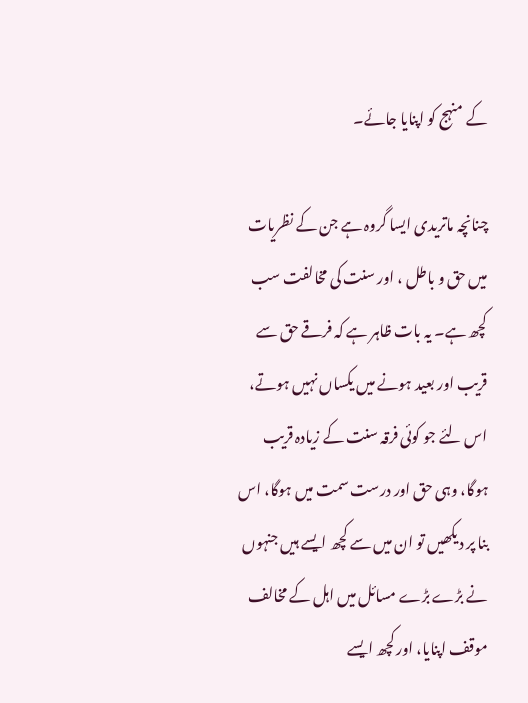کے منہج کو اپنایا جائے۔

چنانچہ ماتریدی ایسا گروہ ہے جن کے نظریات میں حق و باطل ، اور سنت کی مخالفت سب کچھ ہے۔ یہ بات ظاہر ہے کہ فرقے حق سے قریب اور بعید ہونے میں یکساں نہیں ہوتے، اس لئے جو کوئی فرقہ سنت کے زیادہ قریب ہوگا، وہی حق اور درست سمت میں ہوگا، اس بنا پر دیکھیں تو ان میں سے کچھ ایسے ہیں جنہوں نے بڑے بڑے مسائل میں اہل کے مخالف موقف اپنایا، اور کچھ ایسے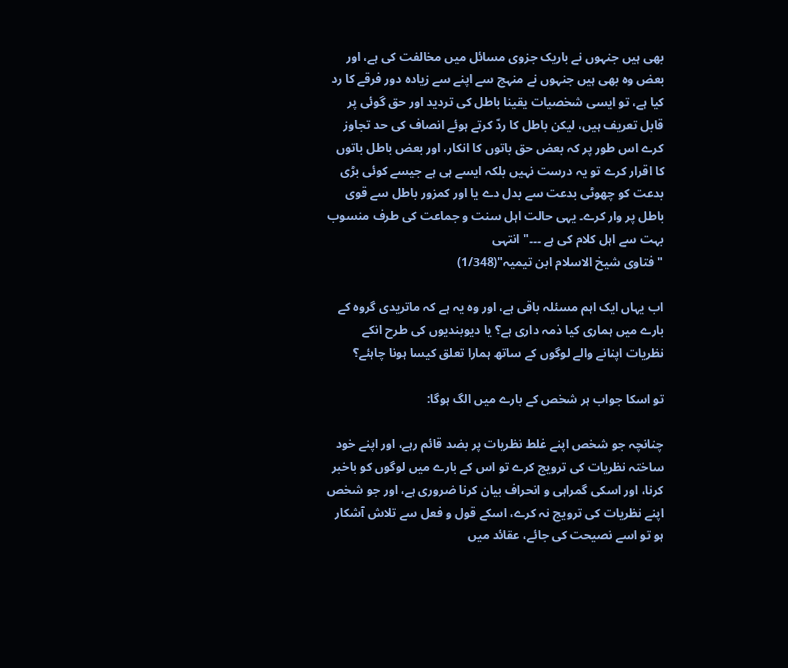بھی ہیں جنہوں نے باریک جزوی مسائل میں مخالفت کی ہے، اور بعض وہ بھی ہیں جنہوں نے منہج سے اپنے سے زیادہ دور فرقے کا رد کیا ہے، تو ایسی شخصیات یقینا باطل کی تردید اور حق گوئی پر قابل تعریف ہیں، لیکن باطل کا ردّ کرتے ہوئے انصاف کی حد تجاوز کرے اس طور پر کہ بعض حق باتوں کا انکار، اور بعض باطل باتوں کا اقرار کرے تو یہ درست نہیں بلکہ ایسے ہی ہے جیسے کوئی بڑی بدعت کو چھوٹی بدعت سے بدل دے یا اور کمزور باطل سے قوی باطل پر وار کرے۔ یہی حالت اہل سنت و جماعت کی طرف منسوب بہت سے اہل کلام کی ہے ۔۔۔" انتہی
" فتاوى شيخ الاسلام ابن تیمیہ"(1/348)

اب یہاں ایک اہم مسئلہ باقی ہے، اور وہ یہ ہے کہ ماتریدی گروہ کے بارے میں ہماری کیا ذمہ داری ہے؟ یا دیوبندیوں کی طرح انکے نظریات اپنانے والے لوگوں کے ساتھ ہمارا تعلق کیسا ہونا چاہئے؟

تو اسکا جواب ہر شخص کے بارے میں الگ ہوگا:

چنانچہ جو شخص اپنے غلط نظریات پر بضد قائم رہے، اور اپنے خود ساختہ نظریات کی ترویج کرے تو اس کے بارے میں لوگوں کو باخبر کرنا، اور اسکی گمراہی و انحراف بیان کرنا ضروری ہے، اور جو شخص اپنے نظریات کی ترویج نہ کرے، اسکے قول و فعل سے تلاش آشکار ہو تو اسے نصیحت کی جائے، عقائد میں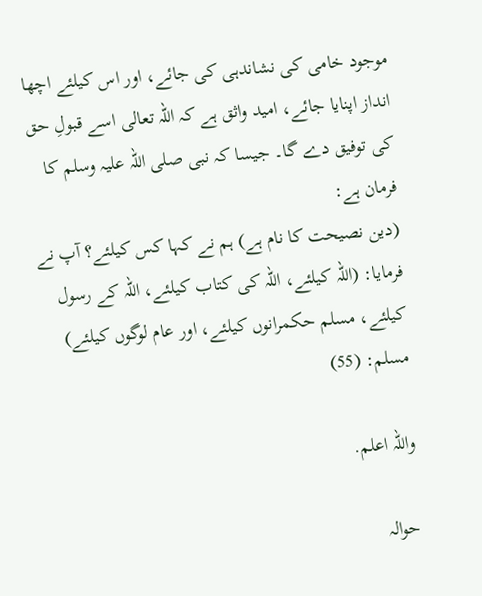موجود خامی کی نشاندہی کی جائے، اور اس کیلئے اچھا انداز اپنایا جائے، امید واثق ہے کہ اللہ تعالی اسے قبولِ حق کی توفیق دے گا۔ جیسا کہ نبی صلی اللہ علیہ وسلم کا فرمان ہے:
(دین نصیحت کا نام ہے) ہم نے کہا کس کیلئے؟ آپ نے فرمایا: (اللہ کیلئے، اللہ کی کتاب کیلئے، اللہ کے رسول کیلئے، مسلم حکمرانوں کیلئے، اور عام لوگوں کیلئے) مسلم: (55)

واللہ اعلم.

حوالہ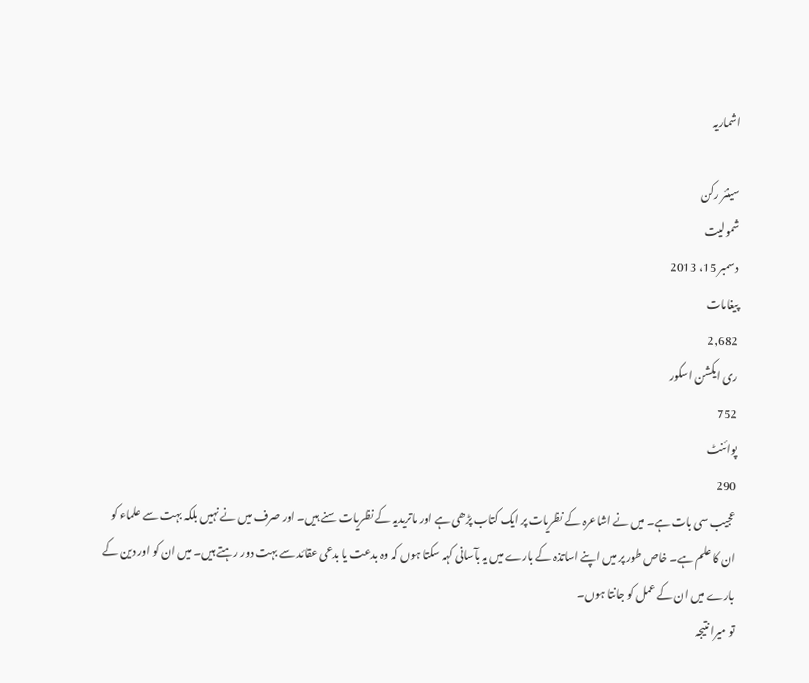اشماریہ

سینئر رکن
شمولیت
دسمبر 15، 2013
پیغامات
2,682
ری ایکشن اسکور
752
پوائنٹ
290
عجیب سی بات ہے۔ میں نے اشاعرہ کے نظریات پر ایک کتاب پڑھی ہے اور ماتریدیہ کے نظریات سنے ہیں۔ اور صرف میں نے نہیں بلکہ بہت سے علماء کو ان کا علم ہے۔ خاص طور پر میں اپنے اساتذہ کے بارے میں یہ بآسانی کہہ سکتا ہوں کہ وہ بدعت یا بدعی عقائد سے بہت دور رہتے ہیں۔ میں ان کو اور دین کے بارے میں ان کے عمل کو جانتا ہوں۔
تو میرا نتیجہ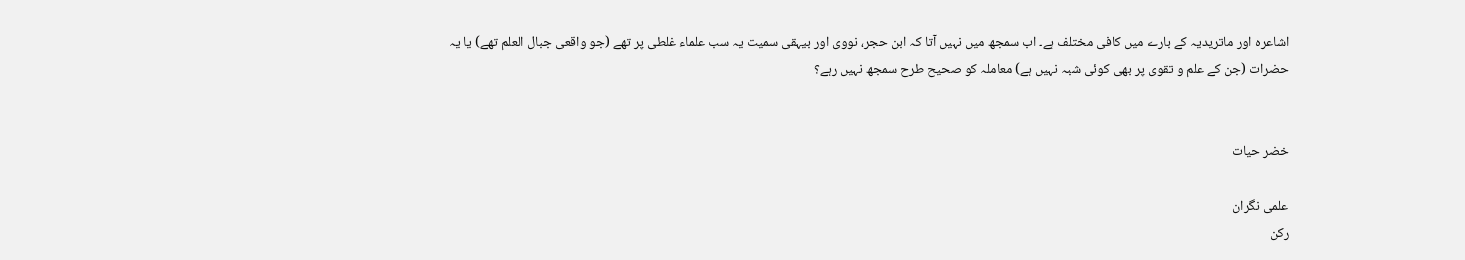اشاعرہ اور ماتریدیہ کے بارے میں کافی مختلف ہے۔ اب سمجھ میں نہیں آتا کہ ابن حجر، نووی اور بیہقی سمیت یہ سب علماء غلطی پر تھے (جو واقعی جبال العلم تھے) یا یہ حضرات (جن کے علم و تقوی پر بھی کوئی شبہ نہیں ہے) معاملہ کو صحیح طرح سمجھ نہیں رہے؟


خضر حیات

علمی نگران
رکن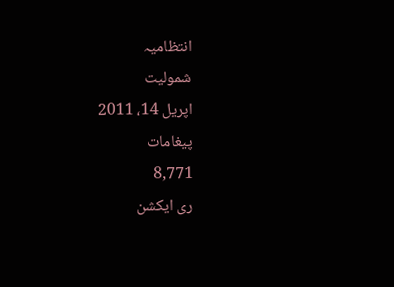انتظامیہ
شمولیت
اپریل 14، 2011
پیغامات
8,771
ری ایکشن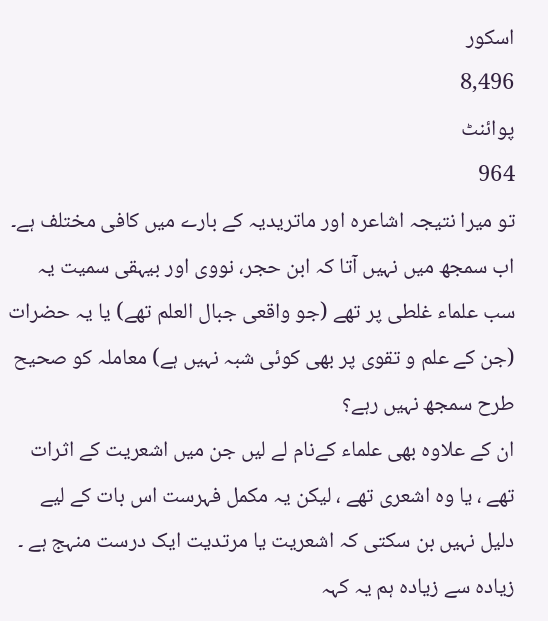اسکور
8,496
پوائنٹ
964
تو میرا نتیجہ اشاعرہ اور ماتریدیہ کے بارے میں کافی مختلف ہے۔ اب سمجھ میں نہیں آتا کہ ابن حجر، نووی اور بیہقی سمیت یہ سب علماء غلطی پر تھے (جو واقعی جبال العلم تھے) یا یہ حضرات (جن کے علم و تقوی پر بھی کوئی شبہ نہیں ہے) معاملہ کو صحیح طرح سمجھ نہیں رہے؟
ان کے علاوہ بھی علماء کےنام لے لیں جن میں اشعریت کے اثرات تھے ، یا وہ اشعری تھے ، لیکن یہ مکمل فہرست اس بات کے لیے دلیل نہیں بن سکتی کہ اشعریت یا مرتدیت ایک درست منہج ہے ۔ زیادہ سے زیادہ ہم یہ کہہ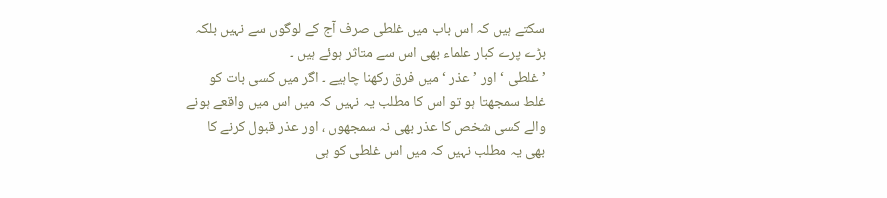سکتے ہیں کہ اس باب میں غلطی صرف آج کے لوگوں سے نہیں بلکہ بڑے پرے کبار علماء بھی اس سے متاثر ہوئے ہیں ۔
’ غلطی ‘ اور ’ عذر ‘ میں فرق رکھنا چاہیے ۔ اگر میں کسی بات کو غلط سمجھتا ہو تو اس کا مطلب یہ نہیں کہ میں اس میں واقعے ہونے والے کسی شخص کا عذر بھی نہ سمجھوں ، اور عذر قبول کرنے کا بھی یہ مطلب نہیں کہ میں اس غلطی کو ہی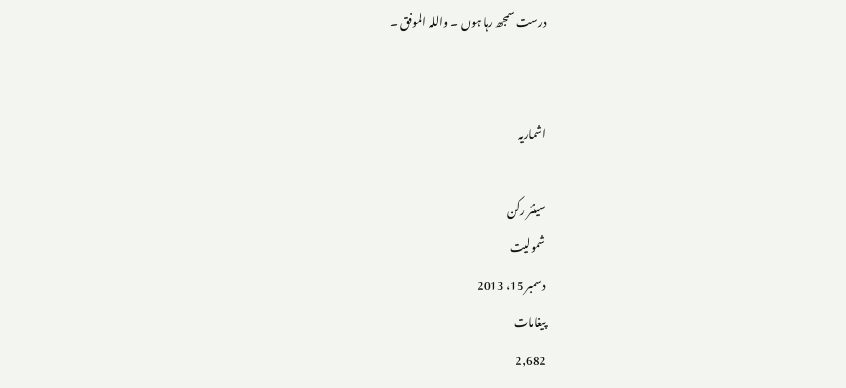درست سمجھ رہا ہوں ۔ واللہ الموفق ۔


اشماریہ

سینئر رکن
شمولیت
دسمبر 15، 2013
پیغامات
2,682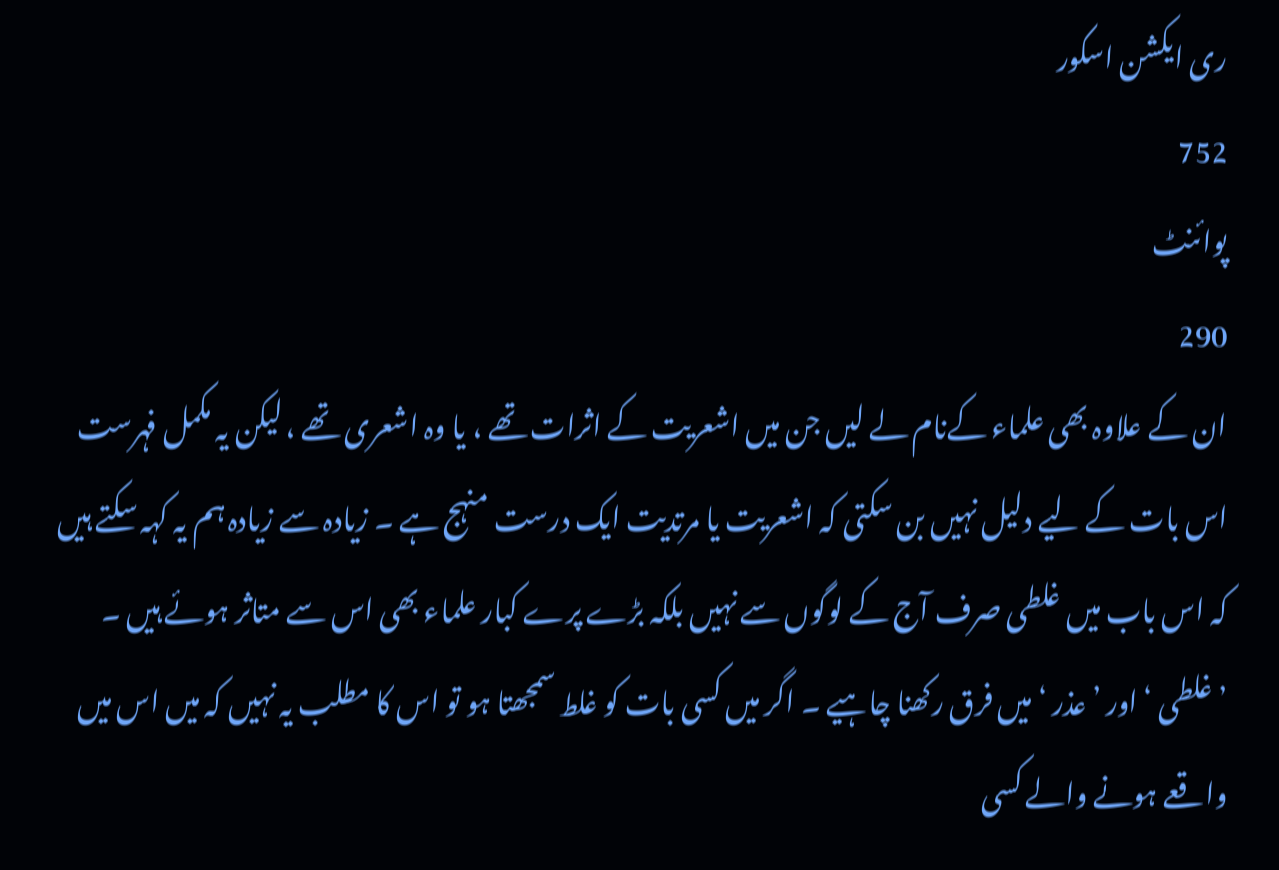ری ایکشن اسکور
752
پوائنٹ
290
ان کے علاوہ بھی علماء کےنام لے لیں جن میں اشعریت کے اثرات تھے ، یا وہ اشعری تھے ، لیکن یہ مکمل فہرست اس بات کے لیے دلیل نہیں بن سکتی کہ اشعریت یا مرتدیت ایک درست منہج ہے ۔ زیادہ سے زیادہ ہم یہ کہہ سکتے ہیں کہ اس باب میں غلطی صرف آج کے لوگوں سے نہیں بلکہ بڑے پرے کبار علماء بھی اس سے متاثر ہوئے ہیں ۔
’ غلطی ‘ اور ’ عذر ‘ میں فرق رکھنا چاہیے ۔ اگر میں کسی بات کو غلط سمجھتا ہو تو اس کا مطلب یہ نہیں کہ میں اس میں واقعے ہونے والے کسی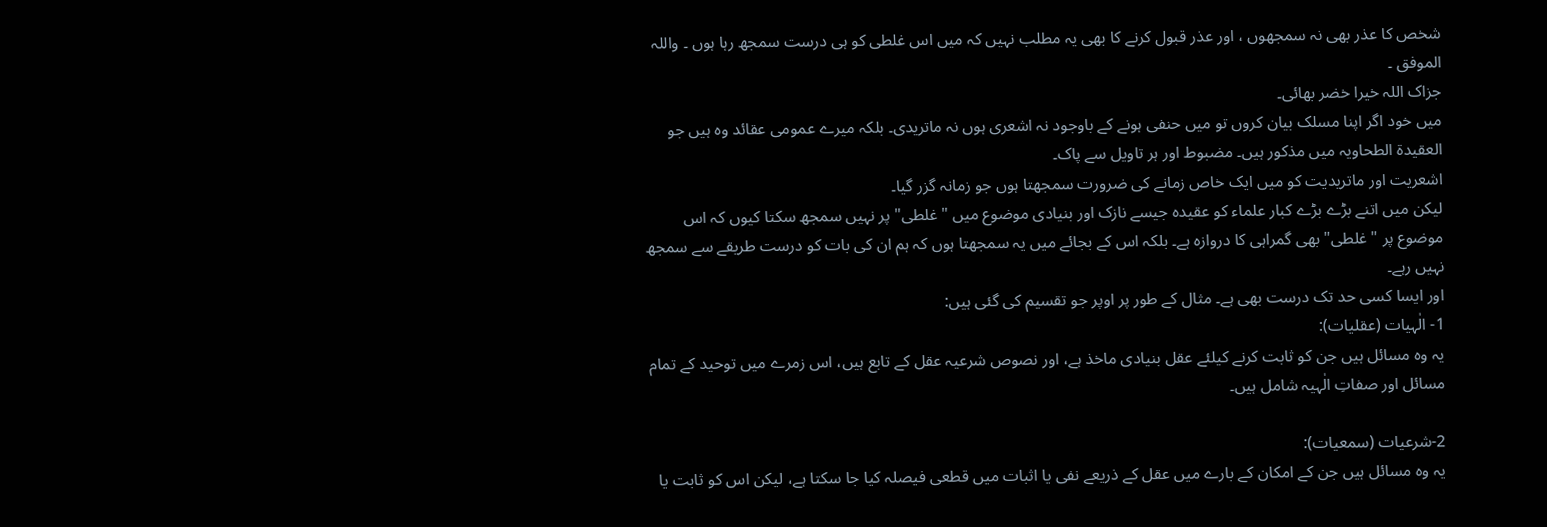شخص کا عذر بھی نہ سمجھوں ، اور عذر قبول کرنے کا بھی یہ مطلب نہیں کہ میں اس غلطی کو ہی درست سمجھ رہا ہوں ۔ واللہ الموفق ۔
جزاک اللہ خیرا خضر بھائی۔
میں خود اگر اپنا مسلک بیان کروں تو میں حنفی ہونے کے باوجود نہ اشعری ہوں نہ ماتریدی۔ بلکہ میرے عمومی عقائد وہ ہیں جو العقیدۃ الطحاویہ میں مذکور ہیں۔ مضبوط اور ہر تاویل سے پاک۔
اشعریت اور ماتریدیت کو میں ایک خاص زمانے کی ضرورت سمجھتا ہوں جو زمانہ گزر گیا۔
لیکن میں اتنے بڑے بڑے کبار علماء کو عقیدہ جیسے نازک اور بنیادی موضوع میں "غلطی" پر نہیں سمجھ سکتا کیوں کہ اس موضوع پر "غلطی" بھی گمراہی کا دروازہ ہے۔ بلکہ اس کے بجائے میں یہ سمجھتا ہوں کہ ہم ان کی بات کو درست طریقے سے سمجھ نہیں رہے۔
اور ایسا کسی حد تک درست بھی ہے۔ مثال کے طور پر اوپر جو تقسیم کی گئی ہیں:
1- الٰہیات (عقلیات):
یہ وہ مسائل ہیں جن کو ثابت کرنے کیلئے عقل بنیادی ماخذ ہے، اور نصوص شرعیہ عقل کے تابع ہیں، اس زمرے میں توحید کے تمام مسائل اور صفاتِ الٰہیہ شامل ہیں۔

2-شرعیات (سمعیات):
یہ وہ مسائل ہیں جن کے امکان کے بارے میں عقل کے ذریعے نفی یا اثبات میں قطعی فیصلہ کیا جا سکتا ہے، لیکن اس کو ثابت یا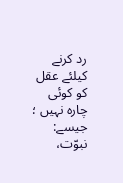رد کرنے کیلئے عقل کو کوئی چارہ نہیں ؛ جیسے: نبوّت،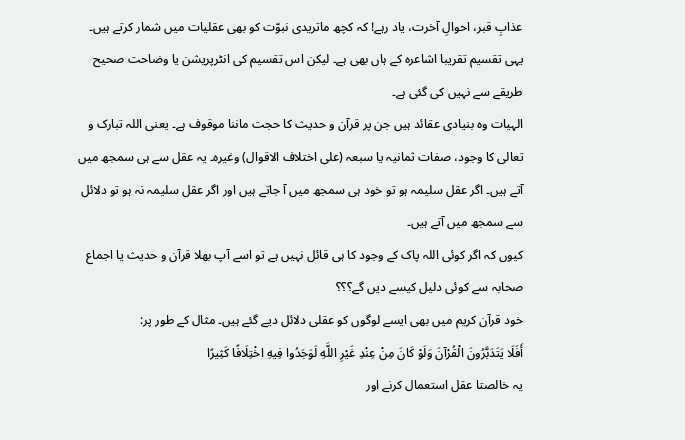عذابِ قبر، احوالِ آخرت، یاد رہے! کہ کچھ ماتریدی نبوّت کو بھی عقلیات میں شمار کرتے ہیں۔
یہی تقسیم تقریبا اشاعرہ کے ہاں بھی ہے۔ لیکن اس تقسیم کی انٹرپریشن یا وضاحت صحیح طریقے سے نہیں کی گئی ہے۔
الہیات وہ بنیادی عقائد ہیں جن پر قرآن و حدیث کا حجت ماننا موقوف ہے۔ یعنی اللہ تبارک و تعالی کا وجود، صفات ثمانیہ یا سبعہ (علی اختلاف الاقوال) وغیرہ۔ یہ عقل سے ہی سمجھ میں آتے ہیں۔ اگر عقل سلیمہ ہو تو خود ہی سمجھ میں آ جاتے ہیں اور اگر عقل سلیمہ نہ ہو تو دلائل سے سمجھ میں آتے ہیں۔
کیوں کہ اگر کوئی اللہ پاک کے وجود کا ہی قائل نہیں ہے تو اسے آپ بھلا قرآن و حدیث یا اجماع صحابہ سے کوئی دلیل کیسے دیں گے؟؟؟
خود قرآن کریم میں بھی ایسے لوگوں کو عقلی دلائل دیے گئے ہیں۔ مثال کے طور پر:
أَفَلَا يَتَدَبَّرُونَ الْقُرْآنَ وَلَوْ كَانَ مِنْ عِنْدِ غَيْرِ اللَّهِ لَوَجَدُوا فِيهِ اخْتِلَافًا كَثِيرًا
یہ خالصتا عقل استعمال کرنے اور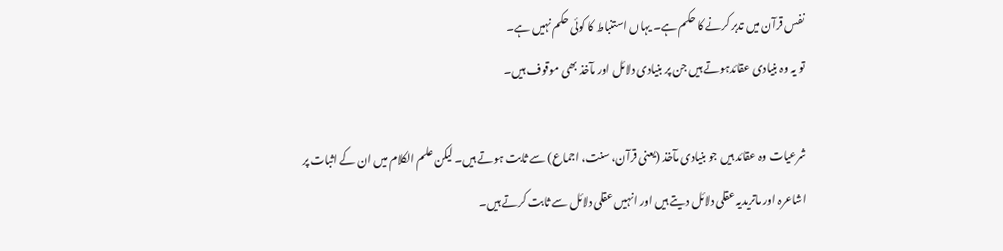نفس قرآن میں تدبر کرنے کا حکم ہے۔ یہاں استنباط کا کوئی حکم نہیں ہے۔
تو یہ وہ بنیادی عقائدہوتے ہیں جن پر بنیادی دلائل اور مآخذ بھی موقوف ہیں۔

شرعیات وہ عقائد ہیں جو بنیادی مآخذ (یعنی قرآن، سنت، اجماع) سے ثابت ہوتے ہیں۔ لیکن علم الکلام میں ان کے اثبات پر اشاعرہ اور ماتریدیہ عقلی دلائل دیتے ہیں اور انہیں عقلی دلائل سے ثابت کرتے ہیں۔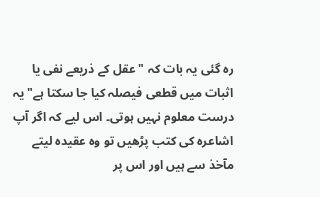رہ گئی یہ بات کہ "عقل کے ذریعے نفی یا اثبات میں قطعی فیصلہ کیا جا سکتا ہے" یہ درست معلوم نہیں ہوتی۔ اس لیے کہ اگر آپ اشاعرہ کی کتب پڑھیں تو وہ عقیدہ لیتے مآخذ سے ہیں اور اس پر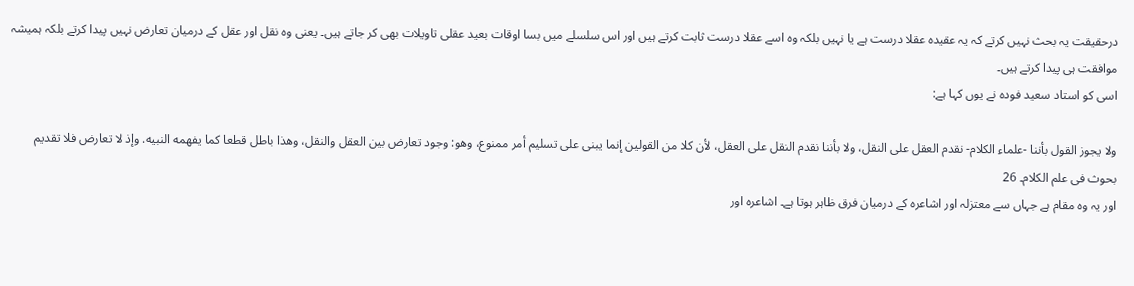درحقیقت یہ بحث نہیں کرتے کہ یہ عقیدہ عقلا درست ہے یا نہیں بلکہ وہ اسے عقلا درست ثابت کرتے ہیں اور اس سلسلے میں بسا اوقات بعید عقلی تاویلات بھی کر جاتے ہیں۔ یعنی وہ نقل اور عقل کے درمیان تعارض نہیں پیدا کرتے بلکہ ہمیشہ موافقت ہی پیدا کرتے ہیں۔
اسی کو استاد سعید فودہ نے یوں کہا ہے:

ولا يجوز القول بأننا -علماء الكلام- نقدم العقل على النقل، ولا بأننا نقدم النقل على العقل، لأن كلا من القولين إنما يبنى على تسليم أمر ممنوع، وهو: وجود تعارض بين العقل والنقل، وهذا باطل قطعا كما يفهمه النبيه. وإذ لا تعارض فلا تقديم
بحوث فی علم الکلام۔ 26
اور یہ وہ مقام ہے جہاں سے معتزلہ اور اشاعرہ کے درمیان فرق ظاہر ہوتا ہے۔ اشاعرہ اور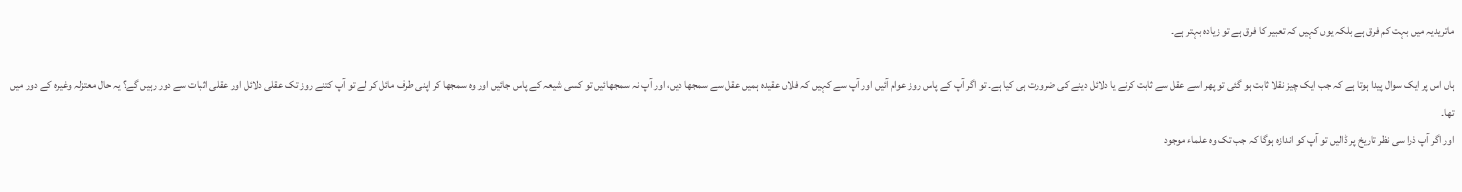ماتریدیہ میں بہت کم فرق ہے بلکہ یوں کہیں کہ تعبیر کا فرق ہے تو زیادہ بہتر ہے۔

ہاں اس پر ایک سوال پیدا ہوتا ہے کہ جب ایک چیز نقلا ثابت ہو گئی تو پھر اسے عقل سے ثابت کرنے یا دلائل دینے کی ضرورت ہی کیا ہے۔ تو اگر آپ کے پاس روز عوام آئیں اور آپ سے کہیں کہ فلاں عقیدہ ہمیں عقل سے سمجھا دیں، اور آپ نہ سمجھائیں تو کسی شیعہ کے پاس جائیں اور وہ سمجھا کر اپنی طرف مائل کر لے تو آپ کتنے روز تک عقلی دلائل اور عقلی اثبات سے دور رہیں گے؟ یہ حال معتزلہ وغیرہ کے دور میں تھا۔
اور اگر آپ ذرا سی نظر تاریخ پر ڈالیں تو آپ کو اندازہ ہوگا کہ جب تک وہ علماء موجود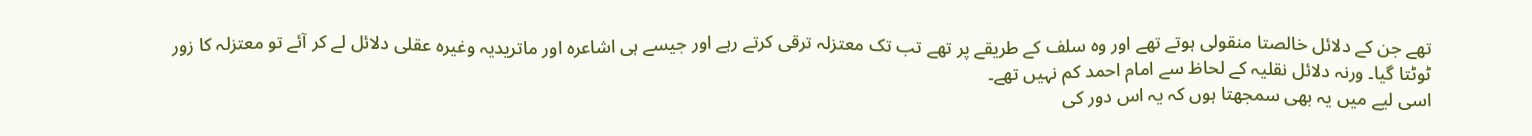تھے جن کے دلائل خالصتا منقولی ہوتے تھے اور وہ سلف کے طریقے پر تھے تب تک معتزلہ ترقی کرتے رہے اور جیسے ہی اشاعرہ اور ماتریدیہ وغیره عقلی دلائل لے كر آئے تو معتزلہ کا زور ٹوٹتا گیا۔ ورنہ دلائل نقلیہ کے لحاظ سے امام احمد کم نہیں تھے۔
اسی لیے میں یہ بھی سمجھتا ہوں کہ یہ اس دور کی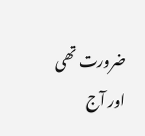ضرورت تھی اور آج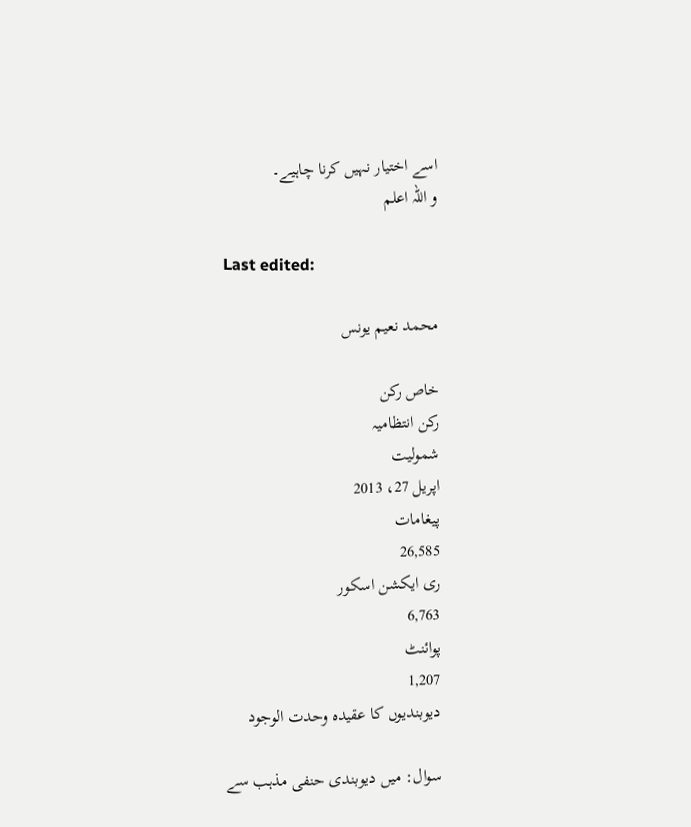اسے اختیار نہیں کرنا چاہیے۔
و اللہ اعلم

Last edited:

محمد نعیم یونس

خاص رکن
رکن انتظامیہ
شمولیت
اپریل 27، 2013
پیغامات
26,585
ری ایکشن اسکور
6,763
پوائنٹ
1,207
دیوبندیوں کا عقیدہ وحدت الوجود

سوال: میں دیوبندی حنفی مذہب سے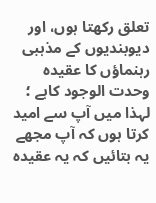تعلق رکھتا ہوں، اور دیوبندیوں کے مذہبی رہنماؤں کا عقیدہ وحدت الوجود کاہے ؛ لہذا میں آپ سے امید کرتا ہوں کہ آپ مجھے یہ بتائیں کہ یہ عقیدہ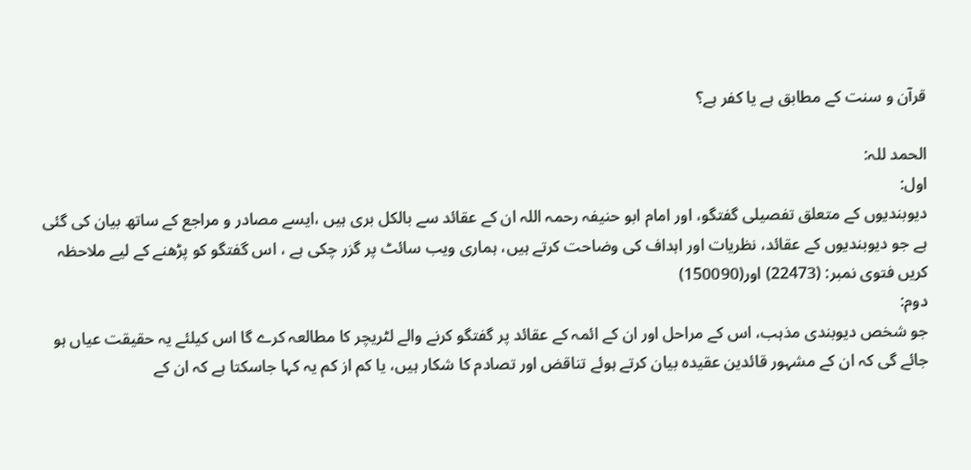قرآن و سنت کے مطابق ہے یا کفر ہے؟

الحمد للہ:
اول:
دیوبندیوں کے متعلق تفصیلی گفتگو، اور امام ابو حنیفہ رحمہ اللہ ان کے عقائد سے بالکل بری ہیں ،ایسے مصادر و مراجع کے ساتھ بیان کی گئی ہے جو دیوبندیوں کے عقائد، نظریات اور اہداف کی وضاحت کرتے ہیں، ہماری ویب سائٹ پر گزر چکی ہے ، اس گفتگو کو پڑھنے کے لیے ملاحظہ کریں فتوی نمبر: (22473) اور(150090)
دوم:
جو شخص دیوبندی مذہب، اس کے مراحل اور ان کے ائمہ کے عقائد پر گفتگو کرنے والے لٹریچر کا مطالعہ کرے گا اس کیلئے یہ حقیقت عیاں ہو جائے گی کہ ان کے مشہور قائدین عقیدہ بیان کرتے ہوئے تناقض اور تصادم کا شکار ہیں، یا کم از کم یہ کہا جاسکتا ہے کہ ان کے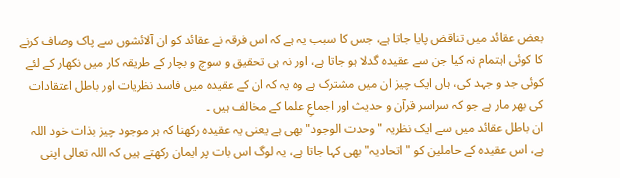بعض عقائد میں تناقض پایا جاتا ہے، جس کا سبب یہ ہے کہ اس فرقہ نے عقائد کو ان آلائشوں سے پاک وصاف کرنے کا کوئی اہتمام نہ کیا جن سے عقیدہ گدلا ہو جاتا ہے، اور نہ ہی تحقیق و سوچ و بچار کے طریقہ کار میں نکھار کے لئے کوئی جد و جہد کی، ہاں ایک چیز ان میں مشترک ہے وہ یہ کہ ان کے عقیدہ میں فاسد نظریات اور باطل اعتقادات کی بھر مار ہے جو کہ سراسر قرآن و حدیث اور اجماعِ علما کے مخالف ہیں ۔
ان باطل عقائد میں سے ایک نظریہ "وحدت الوجود" بھی ہے یعنی یہ عقیدہ رکھنا کہ ہر موجود چیز بذات خود اللہ ہے، اس عقیدہ کے حاملین کو "اتحادیہ" بھی کہا جاتا ہے، یہ لوگ اس بات پر ایمان رکھتے ہیں کہ اللہ تعالی اپنی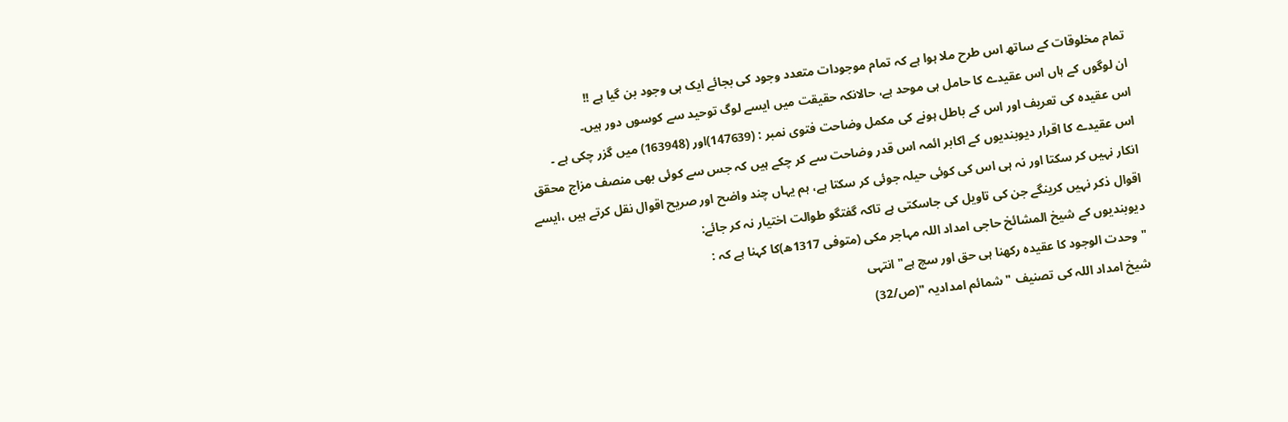تمام مخلوقات کے ساتھ اس طرح ملا ہوا ہے کہ تمام موجودات متعدد وجود کی بجائے ایک ہی وجود بن گیا ہے !!
ان لوگوں کے ہاں اس عقیدے کا حامل ہی موحد ہے، حالانکہ حقیقت میں ایسے لوگ توحید سے کوسوں دور ہیں۔
اس عقیدہ کی تعریف اور اس کے باطل ہونے کی مکمل وضاحت فتوی نمبر : (147639)اور (163948) میں گزر چکی ہے ۔
اس عقیدے کا اقرار دیوبندیوں کے اکابر ائمہ اس قدر وضاحت سے کر چکے ہیں کہ جس سے کوئی بھی منصف مزاج محقق انکار نہیں کر سکتا اور نہ ہی اس کی کوئی حیلہ جوئی کر سکتا ہے، ہم یہاں چند واضح اور صریح اقوال نقل کرتے ہیں ،ایسے اقوال ذکر نہیں کرینگے جن کی تاویل کی جاسکتی ہے تاکہ گفتگو طوالت اختیار نہ کر جائے:
دیوبندیوں کے شیخ المشائخ حاجی امداد اللہ مہاجر مکی (متوفی 1317ھ)کا کہنا ہے کہ :
"وحدت الوجود کا عقیدہ رکھنا ہی حق اور سچ ہے" انتہی
شیخ امداد اللہ کی تصنیف "شمائم امدادیہ "(ص/32)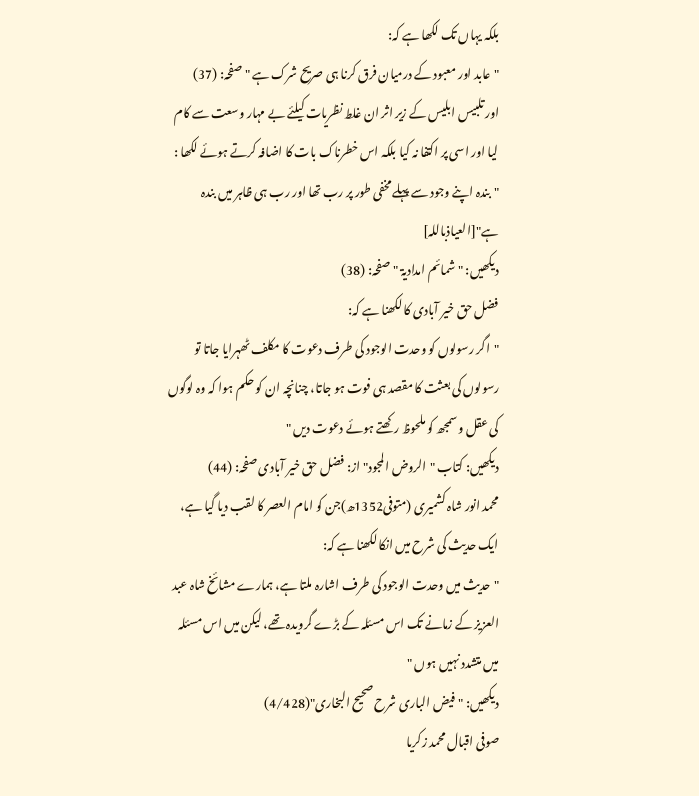بلکہ یہاں تک لکھا ہے کہ:
"عابد اور معبود کے درمیان فرق کرنا ہی صریح شرک ہے " صفحہ: (37)
اور تلبیس ابلیس کے زیر اثر ان غلط نظریات کیلئے بے مہار وسعت سے کام لیا اور اسی پر اکتفا نہ کیا بلکہ اس خطرناک بات کا اضافہ کرتے ہوئے لکھا :
"بندہ اپنے وجود سے پہلے مخفی طور پر رب تھا اور رب ہی ظاہر میں بندہ ہے"[العیاذباللہ]
دیکھیں: "شمائم امدادیۃ "صفحہ: (38)
فضل حق خیر آبادی کا لکھنا ہے کہ:
"اگر رسولوں کو وحدت الوجود کی طرف دعوت کا مکلف ٹھہرایا جاتا تو رسولوں کی بعثت کا مقصد ہی فوت ہو جاتا، چنانچہ ان کو حکم ہوا کہ وہ لوگوں کی عقل و سمجھ کو ملحوظ رکھتے ہوئے دعوت دیں "
دیکھیں: کتاب "الروض المجود" از: فضل حق خیر آبادی صفحہ: (44)
محمد انور شاہ کشمیری (متوفی1352ھ)جن کو امام العصر کا لقب دیا گیا ہے، ایک حدیث کی شرح میں انکا لکھنا ہے کہ:
"حدیث میں وحدت الوجود کی طرف اشارہ ملتا ہے، ہمارے مشائخ شاہ عبد العزیز کے زمانے تک اس مسئلہ کے بڑے گرویدہ تھے، لیکن میں اس مسئلہ میں متشدد نہیں ہوں "
دیکھیں: "فیض الباری شرح صحیح البخاری"(4/428)
صوفی اقبال محمد زکریا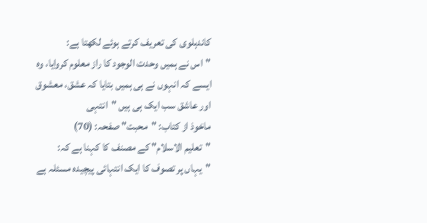کاندہلوی کی تعریف کرتے ہوئے لکھتا ہے:
"اس نے ہمیں وحدت الوجود کا راز معلوم کروایا، وہ ایسے کہ انہوں نے ہی ہمیں بتایا کہ عشق، معشوق اور عاشق سب ایک ہی ہیں "انتہی
ماخوذ از کتاب: "محبت" صفحہ: (70)
"تعلیم الاسلام" کے مصنف کا کہنا ہے کہ:
"یہاں پر تصوف کا ایک انتہائی پیچیدہ مسئلہ ہے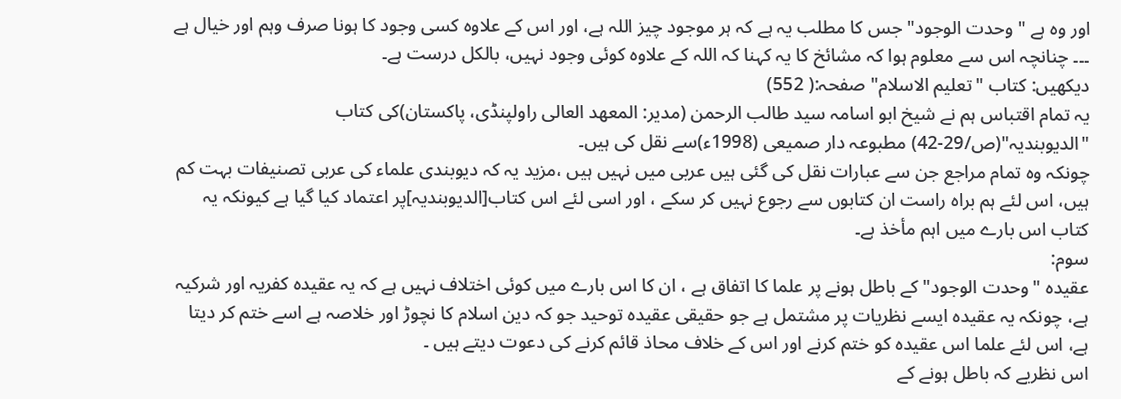اور وہ ہے " وحدت الوجود" جس کا مطلب یہ ہے کہ ہر موجود چیز اللہ ہے، اور اس کے علاوہ کسی وجود کا ہونا صرف وہم اور خیال ہے ۔۔۔ چنانچہ اس سے معلوم ہوا کہ مشائخ کا یہ کہنا کہ اللہ کے علاوہ کوئی وجود نہیں، بالکل درست ہے۔
دیکھیں: کتاب "تعلیم الاسلام" صفحہ:( 552)
یہ تمام اقتباس ہم نے شیخ ابو اسامہ سید طالب الرحمن (مدیر: المعھد العالی راولپنڈی، پاکستان)کی کتاب "الدیوبندیہ"(ص/29-42) مطبوعہ دار صمیعی (1998ء)سے نقل کی ہیں۔
چونکہ وہ تمام مراجع جن سے عبارات نقل کی گئی ہیں عربی میں نہیں ہیں ،مزید یہ کہ دیوبندی علماء کی عربی تصنیفات بہت کم ہیں، اس لئے ہم براہ راست ان کتابوں سے رجوع نہیں کر سکے ، اور اسی لئے اس کتاب[الدیوبندیہ]پر اعتماد کیا گیا ہے کیونکہ یہ کتاب اس بارے میں اہم مأخذ ہے۔
سوم:
عقیدہ "وحدت الوجود" کے باطل ہونے پر علما کا اتفاق ہے ، ان کا اس بارے میں کوئی اختلاف نہیں ہے کہ یہ عقیدہ کفریہ اور شرکیہ ہے، چونکہ یہ عقیدہ ایسے نظریات پر مشتمل ہے جو حقیقی عقیدہ توحید جو کہ دین اسلام کا نچوڑ اور خلاصہ ہے اسے ختم کر دیتا ہے، اس لئے علما اس عقیدہ کو ختم کرنے اور اس کے خلاف محاذ قائم کرنے کی دعوت دیتے ہیں ۔
اس نظریے کہ باطل ہونے کے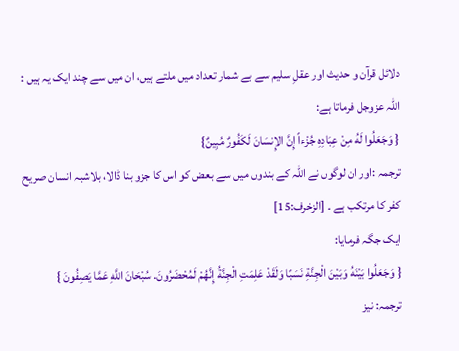دلائل قرآن و حدیث اور عقلِ سلیم سے بے شمار تعداد میں ملتے ہیں، ان میں سے چند ایک یہ ہیں :
اللہ عزوجل فرماتا ہے:
{ وَجَعَلُوا لَهُ مِنْ عِبَادِهِ جُزْءاً إِنَّ الإِنسَانَ لَكَفُورٌ مُبِينٌ}
ترجمہ :اور ان لوگوں نے اللہ کے بندوں میں سے بعض کو اس کا جزو بنا ڈالا، بلاشبہ انسان صریح کفر کا مرتکب ہے ۔ [الزخرف:15]
ایک جگہ فرمایا:
{ وَجَعَلُوا بَيْنَهُ وَبَيْنَ الْجِنَّةِ نَسَبًا وَلَقَدْ عَلِمَتِ الْجِنَّةُ إِنَّهُمْ لَمُحْضَرُونَ. سُبْحَانَ اللَّهِ عَمَّا يَصِفُونَ }
ترجمہ: نیز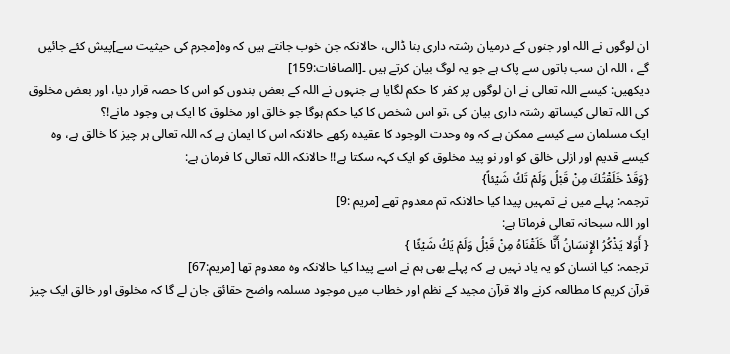ان لوگوں نے اللہ اور جنوں کے درمیان رشتہ داری بنا ڈالی، حالانکہ جن خوب جانتے ہیں کہ وہ[مجرم کی حیثیت سے]پیش کئے جائیں گے ، اللہ ان سب باتوں سے پاک ہے جو یہ لوگ بیان کرتے ہیں ۔[الصافات:159]
دیکھیں: کیسے اللہ تعالی نے ان لوگوں پر کفر کا حکم لگایا ہے جنہوں نے اللہ کے بعض بندوں کو اس کا حصہ قرار دیا، اور بعض مخلوق کی اللہ تعالی کیساتھ رشتہ داری بیان کی ،تو اس شخص کا کیا حکم ہوگا جو خالق اور مخلوق کا ایک ہی وجود مانے!؟
ایک مسلمان سے کیسے ممکن ہے کہ وہ وحدت الوجود کا عقیدہ رکھے حالانکہ اس کا ایمان ہے کہ اللہ تعالی ہر چیز کا خالق ہے، وہ کیسے قدیم اور ازلی خالق کو اور نو پید مخلوق کو ایک کہہ سکتا ہے!! حالانکہ اللہ تعالی کا فرمان ہے:
{وَقَدْ خَلَقْتُكَ مِنْ قَبْلُ وَلَمْ تَكُ شَيْئاً}
ترجمہ: پہلے میں نے تمہیں پیدا کیا حالانکہ تم معدوم تھے [مریم :9]
اور اللہ سبحانہ تعالی فرماتا ہے:
{ أَوَلا يَذْكُرُ الإِنسَانُ أَنَّا خَلَقْنَاهُ مِنْ قَبْلُ وَلَمْ يَكُ شَيْئًا }
ترجمہ: کیا انسان کو یہ یاد نہیں ہے کہ پہلے بھی ہم نے اسے پیدا کیا حالانکہ وہ معدوم تھا [مریم:67]
قرآن کریم کا مطالعہ کرنے والا قرآن مجید کے نظم اور خطاب میں موجود مسلمہ واضح حقائق جان لے گا کہ مخلوق اور خالق ایک چیز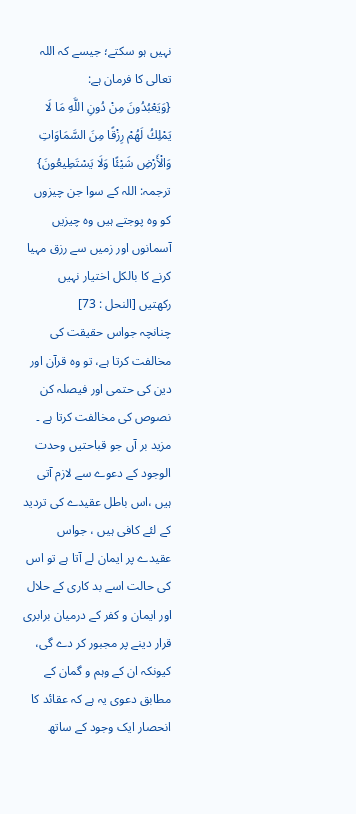نہیں ہو سکتے؛ جیسے کہ اللہ تعالی کا فرمان ہے:
{وَيَعْبُدُونَ مِنْ دُونِ اللَّهِ مَا لَا يَمْلِكُ لَهُمْ رِزْقًا مِنَ السَّمَاوَاتِ وَالْأَرْضِ شَيْئًا وَلَا يَسْتَطِيعُونَ}
ترجمہ: اللہ کے سوا جن چیزوں کو وہ پوجتے ہیں وہ چیزیں آسمانوں اور زمیں سے رزق مہیا کرنے کا بالکل اختیار نہیں رکھتیں [النحل : 73]
چنانچہ جواس حقیقت کی مخالفت کرتا ہے، تو وہ قرآن اور دین کی حتمی اور فیصلہ کن نصوص کی مخالفت کرتا ہے ۔
مزید بر آں جو قباحتیں وحدت الوجود کے دعوے سے لازم آتی ہیں ،اس باطل عقیدے کی تردید کے لئے کافی ہیں ، جواس عقیدے پر ایمان لے آتا ہے تو اس کی حالت اسے بد کاری کے حلال اور ایمان و کفر کے درمیان برابری قرار دینے پر مجبور کر دے گی، کیونکہ ان کے وہم و گمان کے مطابق دعوی یہ ہے کہ عقائد کا انحصار ایک وجود کے ساتھ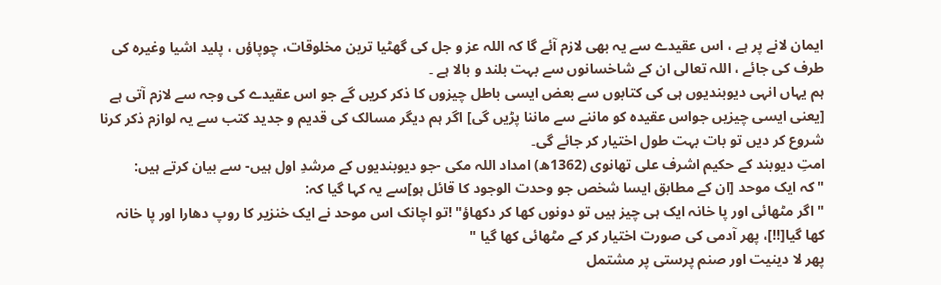ایمان لانے پر ہے ، اس عقیدے سے یہ بھی لازم آئے گا کہ اللہ عز و جل کی گھٹیا ترین مخلوقات، چوپاؤں ، پلید اشیا وغیرہ کی طرف کی جائے ، اللہ تعالی ان کے شاخسانوں سے بہت بلند و بالا ہے ۔
ہم یہاں انہی دیوبندیوں ہی کی کتابوں سے بعض ایسی باطل چیزوں کا ذکر کریں گے جو اس عقیدے کی وجہ سے لازم آتی ہے [یعنی ایسی چیزیں جواس عقیدہ کو ماننے سے ماننا پڑیں گی] اگر ہم دیگر مسالک کی قدیم و جدید کتب سے یہ لوازم ذکر کرنا شروع کر دیں تو بات بہت طول اختیار کر جائے گی۔
امتِ دیوبند کے حکیم اشرف علی تھانوی (1362ھ) امداد اللہ مکی -جو دیوبندیوں کے مرشدِ اول ہیں- سے بیان کرتے ہیں:
"کہ ایک موحد [ان کے مطابق ایسا شخص جو وحدت الوجود کا قائل ہو]سے یہ کہا گیا کہ:
" اگر مٹھائی اور پا خانہ ایک ہی چیز ہیں تو دونوں کھا کر دکھاؤ" !تو اچانک اس موحد نے ایک خنزیر کا روپ دھارا اور پا خانہ کھا گیا[!!]، پھر آدمی کی صورت اختیار کر کے مٹھائی کھا گیا "
پھر لا دینیت اور صنم پرستی پر مشتمل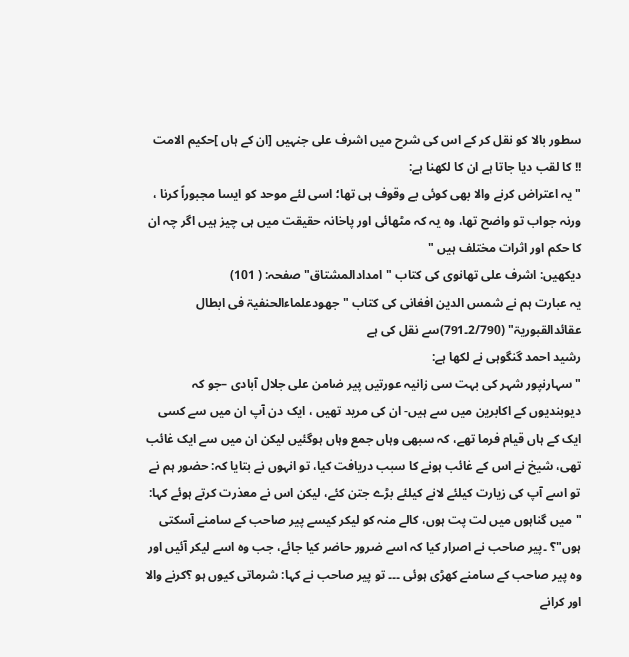سطور بالا کو نقل کر کے اس کی شرح میں اشرف علی جنہیں [ان کے ہاں ]حکیم الامت !! کا لقب دیا جاتا ہے ان کا لکھنا ہے:
"یہ اعتراض کرنے والا بھی کوئی بے وقوف ہی تھا؛ اسی لئے موحد کو ایسا مجبوراً کرنا ، ورنہ جواب تو واضح تھا، وہ یہ کہ مٹھائی اور پاخانہ حقیقت میں ہی چیز ہیں اگر چہ ان کا حکم اور اثرات مختلف ہیں "
دیکھیں: اشرف علی تھانوی کی کتاب "امدادالمشتاق" صفحہ: ( 101)
یہ عبارت ہم نے شمس الدین افغانی کی کتاب "جھودعلماءالحنفیۃ فی ابطال عقائدالقبوریۃ" (2/790۔791)سے نقل کی ہے
رشید احمد گنگوہی نے لکھا ہے:
"سہارنپور شہر کی بہت سی زانیہ عورتیں پیر ضامن علی جلال آبادی –جو کہ دیوبندیوں کے اکابرین میں سے ہیں- ان کی مرید تھیں ، ایک دن آپ ان میں سے کسی ایک کے ہاں قیام فرما تھے، کہ سبھی وہاں جمع وہاں ہوگئیں لیکن ان میں سے ایک غائب تھی، شیخ نے اس کے غائب ہونے کا سبب دریافت کیا، تو انہوں نے بتایا کہ: حضور ہم نے تو اسے آپ کی زیارت کیلئے لانے کیلئے بڑے جتن کئے، لیکن اس نے معذرت کرتے ہوئے کہا: "میں گناہوں میں لت پت ہوں، کالے منہ کو لیکر کیسے پیر صاحب کے سامنے آسکتی ہوں"؟ ۔پیر صاحب نے اصرار کیا کہ اسے ضرور حاضر کیا جائے، جب وہ اسے لیکر آئیں اور وہ پیر صاحب کے سامنے کھڑی ہوئی ۔۔۔ تو پیر صاحب نے کہا: شرماتی کیوں ہو ؟کرنے والا اور کرانے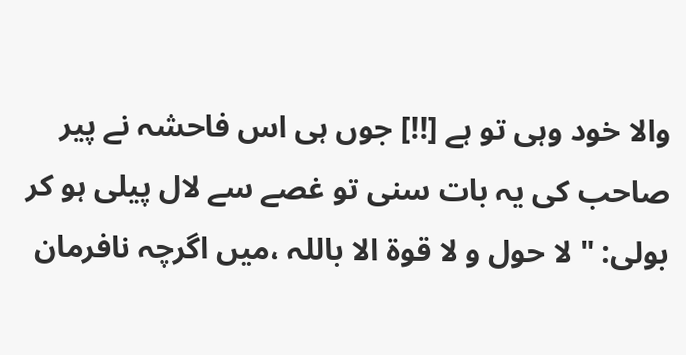والا خود وہی تو ہے [!!] جوں ہی اس فاحشہ نے پیر صاحب کی یہ بات سنی تو غصے سے لال پیلی ہو کر بولی: " لا حول و لا قوۃ الا باللہ ،میں اگرچہ نافرمان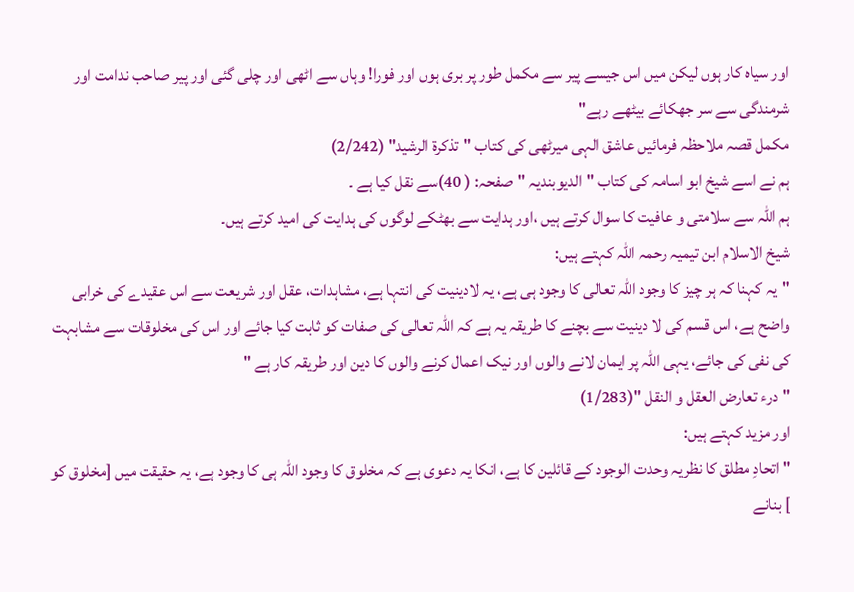اور سیاہ کار ہوں لیکن میں اس جیسے پیر سے مکمل طور پر بری ہوں اور فورا! وہاں سے اٹھی اور چلی گئی اور پیر صاحب ندامت اور شرمندگی سے سر جھکائے بیٹھے رہے"
مکمل قصہ ملاحظہ فرمائیں عاشق الہی میرٹھی کی کتاب "تذکرۃ الرشید" (2/242)
ہم نے اسے شیخ ابو اسامہ کی کتاب "الدیوبندیہ "صفحہ: ( 40)سے نقل کیا ہے ۔
ہم اللہ سے سلامتی و عافیت کا سوال کرتے ہیں ،اور ہدایت سے بھٹکے لوگوں کی ہدایت کی امید کرتے ہیں۔
شیخ الاسلام ابن تیمیہ رحمہ اللہ کہتے ہیں:
"یہ کہنا کہ ہر چیز کا وجود اللہ تعالی کا وجود ہی ہے، یہ لادینیت کی انتہا ہے، مشاہدات، عقل اور شریعت سے اس عقیدے کی خرابی واضح ہے، اس قسم کی لا دینیت سے بچنے کا طریقہ یہ ہے کہ اللہ تعالی کی صفات کو ثابت کیا جائے اور اس کی مخلوقات سے مشابہت کی نفی کی جائے، یہی اللہ پر ایمان لانے والوں اور نیک اعمال کرنے والوں کا دین اور طریقہ کار ہے "
"درء تعارض العقل و النقل "(1/283)
اور مزید کہتے ہیں:
" اتحادِ مطلق کا نظریہ وحدت الوجود کے قائلین کا ہے، انکا یہ دعوی ہے کہ مخلوق کا وجود اللہ ہی کا وجود ہے، یہ حقیقت میں [مخلوق کو ] بنانے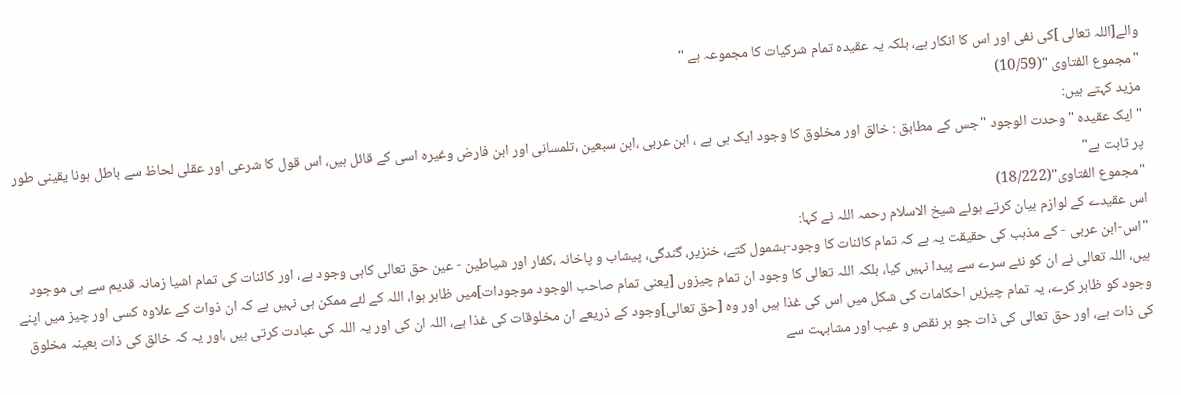والے[اللہ تعالی ]کی نفی اور اس کا انکار ہے، بلکہ یہ عقیدہ تمام شرکیات کا مجموعہ ہے "
"مجموع الفتاوی "(10/59)
مزید کہتے ہیں:
"ایک عقیدہ "وحدت الوجود "جس کے مطابق : خالق اور مخلوق کا وجود ایک ہی ہے ، ابن عربی ،ابن سبعین ،تلمسانی اور ابن فارض وغیرہ اسی کے قائل ہیں، اس قول کا شرعی اور عقلی لحاظ سے باطل ہونا یقینی طور پر ثابت ہے"
"مجموع الفتاوی"(18/222)
اس عقیدے کے لوازم بیان کرتے ہوئے شیخ الاسلام رحمہ اللہ نے کہا:
"اس-ابن عربی - کے مذہب کی حقیقت یہ ہے کہ تمام کائنات کا وجود-بشمول کتے، خنزیر، گندگی، پیشاب و پاخانہ ،کفار اور شیاطین - عین حق تعالی کاہی وجود ہے، اور کائنات کی تمام اشیا زمانہ قدیم سے ہی موجود ہیں، اللہ تعالی نے ان کو نئے سرے سے پیدا نہیں کیا، بلکہ اللہ تعالی کا وجود ان تمام چیزوں [یعنی تمام صاحب الوجود موجودات]میں ظاہر ہوا، اللہ کے لئے ممکن ہی نہیں ہے کہ ان ذوات کے علاوہ کسی اور چیز میں اپنے وجود کو ظاہر کرے، یہ تمام چیزیں احکامات کی شکل میں اس کی غذا ہیں اور وہ [حق تعالی]وجود کے ذریعے ان مخلوقات کی غذا ہے، اللہ ان کی اور یہ اللہ کی عبادت کرتی ہیں ،اور یہ کہ خالق کی ذات بعینہ مخلوق کی ذات ہے، اور حق تعالی کی ذات جو ہر نقص و عیب اور مشابہت سے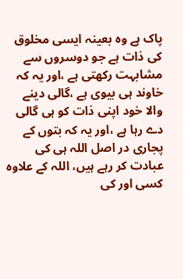پاک ہے وہ بعینہ ایسی مخلوق کی ذات ہے جو دوسروں سے مشابہت رکھتی ہے ،اور یہ کہ خاوند ہی بیوی ہے ،گالی دینے والا خود اپنی ذات کو ہی گالی دے رہا ہے ،اور یہ کہ بتوں کے پجاری در اصل اللہ ہی کی عبادت کر رہے ہیں، اللہ کے علاوہ کسی اور کی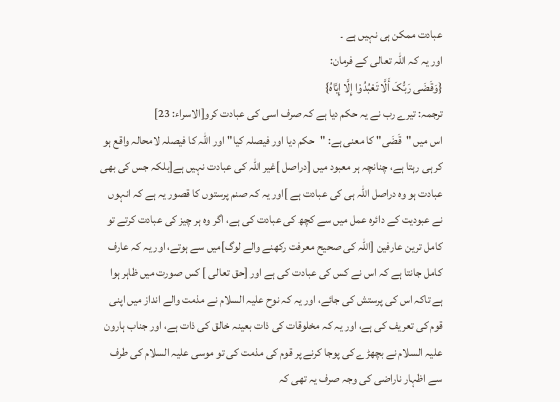عبادت ممکن ہی نہیں ہے ۔
اور یہ کہ اللہ تعالی کے فرمان:
{وَقَضَی رَبُّکَ أَلَّا تَعْبُدُوْا إِلَّا إِيَّاهُ}
ترجمہ: تیرے رب نے یہ حکم دیا ہے کہ صرف اسی کی عبادت کرو[الاسراء: 23]
اس میں "قَضَی" کا معنی ہے: "حکم دیا اور فیصلہ کیا" اور اللہ کا فیصلہ لامحالہ واقع ہو کر ہی رہتا ہے، چنانچہ ہر معبود میں [دراصل ]غیر اللہ کی عبادت نہیں ہے[بلکہ جس کی بھی عبادت ہو وہ دراصل اللہ ہی کی عبادت ہے ]اور یہ کہ صنم پرستوں کا قصور یہ ہے کہ انہوں نے عبودیت کے دائرہ عمل میں سے کچھ کی عبادت کی ہے، اگر وہ ہر چیز کی عبادت کرتے تو کامل ترین عارفین [اللہ کی صحیح معرفت رکھنے والے لوگ]میں سے ہوتے، اور یہ کہ عارف کامل جانتا ہے کہ اس نے کس کی عبادت کی ہے اور [حق تعالی ] کس صورت میں ظاہر ہوا ہے تاکہ اس کی پرستش کی جائے، اور یہ کہ نوح علیہ السلام نے مذمت والے انداز میں اپنی قوم کی تعریف کی ہے، اور یہ کہ مخلوقات کی ذات بعینہ خالق کی ذات ہے، اور جناب ہارون علیہ السلام نے بچھڑے کی پوجا کرنے پر قوم کی مذمت کی تو موسی علیہ السلام کی طرف سے اظہار ناراضی کی وجہ صرف یہ تھی کہ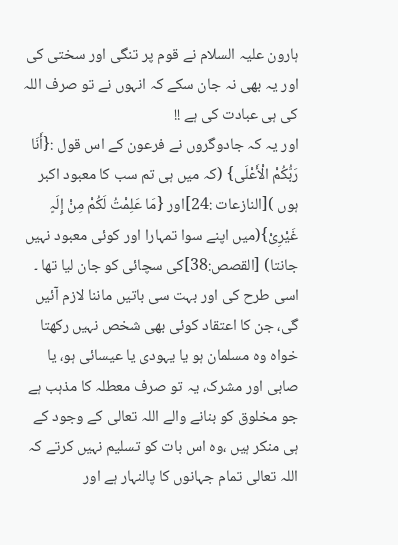ہارون علیہ السلام نے قوم پر تنگی اور سختی کی اور یہ بھی نہ جان سکے کہ انہوں نے تو صرف اللہ کی ہی عبادت کی ہے !!
اور یہ کہ جادوگروں نے فرعون کے اس قول :{أَنَا رَبُّکُمْ الْأَعْلَی} (کہ میں ہی تم سب کا معبود اکبر ہوں )[النازعات :24]اور {مَا عَلِمْتُ لَکُمْ مِنْ إِلَہٍ غَیْرِیْ}(میں اپنے سوا تمہارا اور کوئی معبود نہیں جانتا) [القصص:38]کی سچائی کو جان لیا تھا ۔
اسی طرح کی اور بہت سی باتیں ماننا لازم آئیں گی، جن کا اعتقاد کوئی بھی شخص نہیں رکھتا خواہ وہ مسلمان ہو یا یہودی یا عیسائی ہو، یا صابی اور مشرک، یہ تو صرف معطلہ کا مذہب ہے جو مخلوق کو بنانے والے اللہ تعالی کے وجود کے ہی منکر ہیں ،وہ اس بات کو تسلیم نہیں کرتے کہ اللہ تعالی تمام جہانوں کا پالنہار ہے اور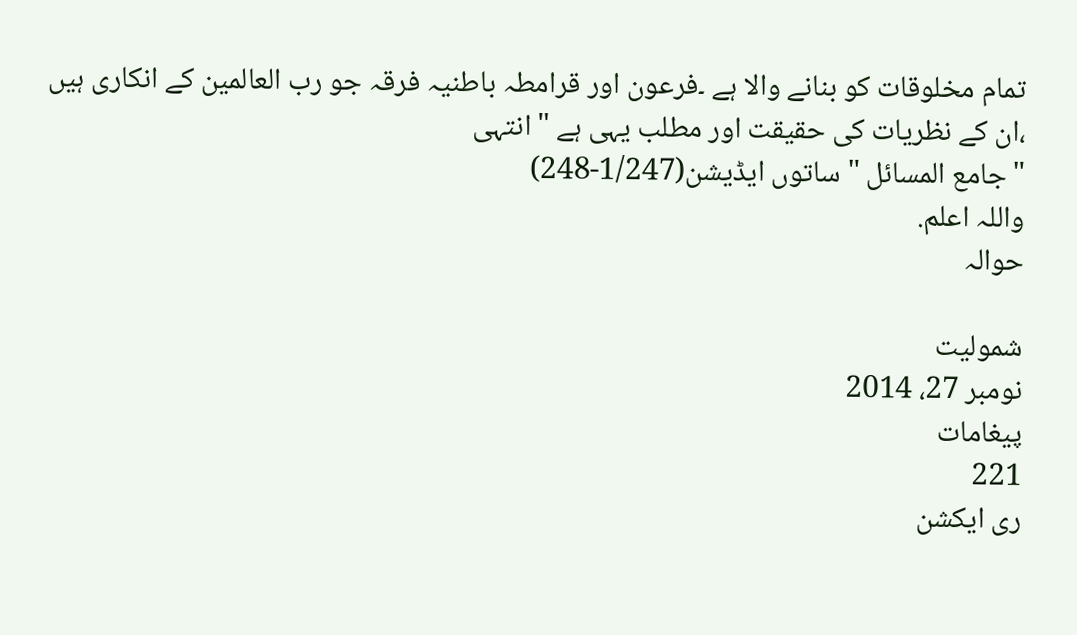تمام مخلوقات کو بنانے والا ہے ۔فرعون اور قرامطہ باطنیہ فرقہ جو رب العالمین کے انکاری ہیں ،ان کے نظریات کی حقیقت اور مطلب یہی ہے " انتہی
"جامع المسائل "ساتوں ایڈیشن(1/247-248)
واللہ اعلم.
حوالہ

شمولیت
نومبر 27، 2014
پیغامات
221
ری ایکشن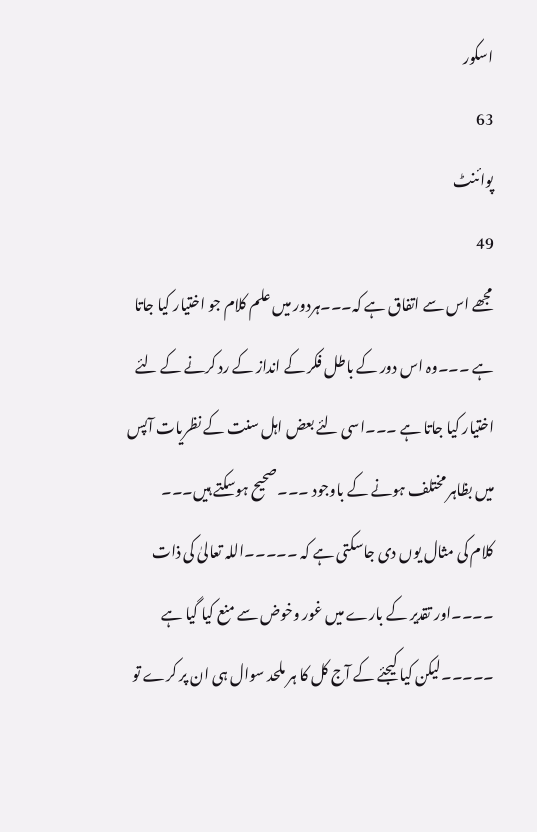اسکور
63
پوائنٹ
49
مجھے اس سے اتفاق ہے کہ۔۔۔ہردور میں علم کلام جو اختیار کیا جاتا ہے ۔۔۔وہ اس دور کے باطل فکر کے انداز کے رد کرنے کے لئے اختیار کیا جاتا ہے ۔۔۔اسی لئے بعض اہل سنت کے نظریات آپس میں بظاہر مختلف ہونے کے باوجود ۔۔۔صحیح ہوسکتے ہیں۔۔۔
کلام کی مثال یوں دی جاسکتی ہے کہ ۔۔۔۔۔اللہ تعالیٰ کی ذات ۔۔۔۔اور تقدیر کے بارے میں غور وخوض سے منع کیا گیا ہے ۔۔۔۔۔لیکن کیا کیجئے کے آج کل کا ہر ملحد سوال ہی ان پر کرے تو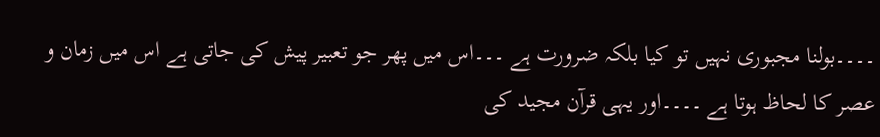۔۔۔۔بولنا مجبوری نہیں تو کیا بلکہ ضرورت ہے ۔۔۔اس میں پھر جو تعبیر پیش کی جاتی ہے اس میں زمان و عصر کا لحاظ ہوتا ہے ۔۔۔۔اور یہی قرآن مجید کی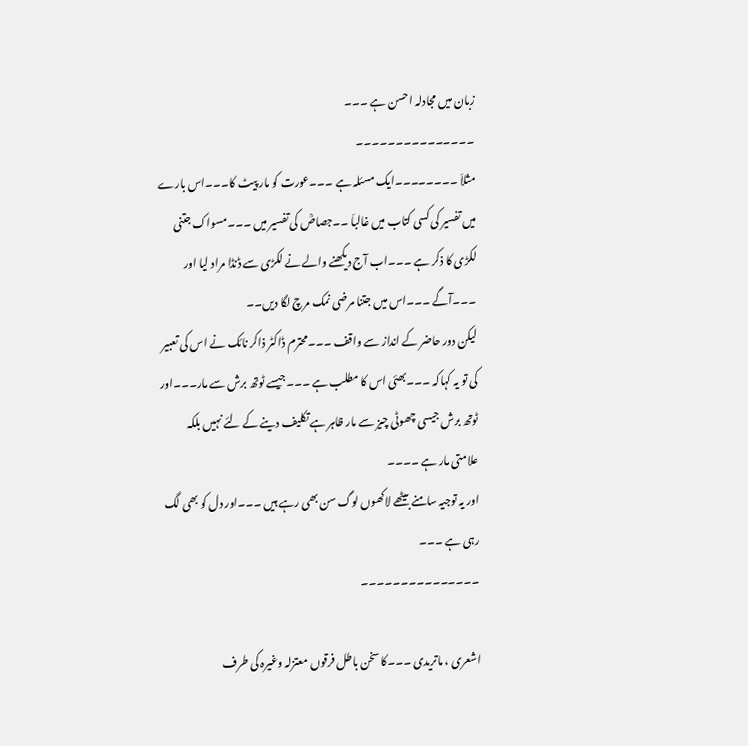زبان میں مجادلہ احسن ہے ۔۔۔
۔۔۔۔۔۔۔۔۔۔۔۔۔۔۔
مثلاَ ۔۔۔۔۔۔۔۔ایک مسئلہ ہے ۔۔۔عورت کو مار پیٹ کا۔۔۔اس بارے میں تفسیر کی کسی کتاب میں غالباَ ۔۔جصاصؒ کی تفسیر میں ۔۔۔مسواک جتنی لکڑی کا ذکر ہے ۔۔۔اب آج دیکھنے والے نے لکڑی سے ڈنڈا مراد لیا اور ۔۔۔آگے ۔۔۔اس میں جتنا مرضی نمک مرچ لگا دیں۔۔
لیکن دور حاضر کے انداز سے واقف ۔۔۔محترم ڈاکٹر ذاکر نائک نے اس کی تعبیر کی تو یہ کہاکہ ۔۔۔بھئی اس کا مطلب ہے ۔۔۔جیسے ٹوتھ برش سے مار۔۔۔اور ٹوتھ برش جیسی چھوٹی چیز سے مار ظاہر ہے تکلیف دینے کے لئے نہیں بلکہ علامتی مار ہے ۔۔۔۔
اور یہ توجیہ سامنے بیٹھے لاکھوں لوگ سن بھی رہے ہیں ۔۔۔اور دل کو بھی لگ رہی ہے ۔۔۔
۔۔۔۔۔۔۔۔۔۔۔۔۔۔۔

اشعری ، ماتریدی ۔۔۔کا سخن باطل فرقوں معتزلہ وغیرہ کی طرف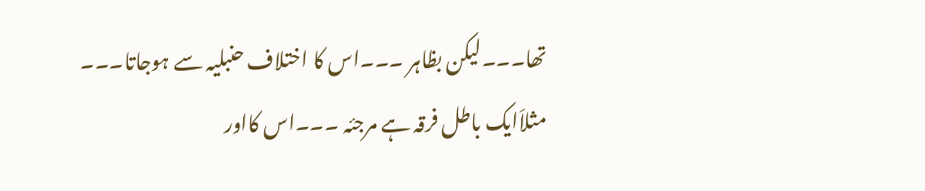تھا۔۔۔لیکن بظاہر ۔۔۔اس کا اختلاف حنبلیہ سے ہوجاتا۔۔۔
مثلاَایک باطل فرقہ ہے مرجئہ ۔۔۔اس کااور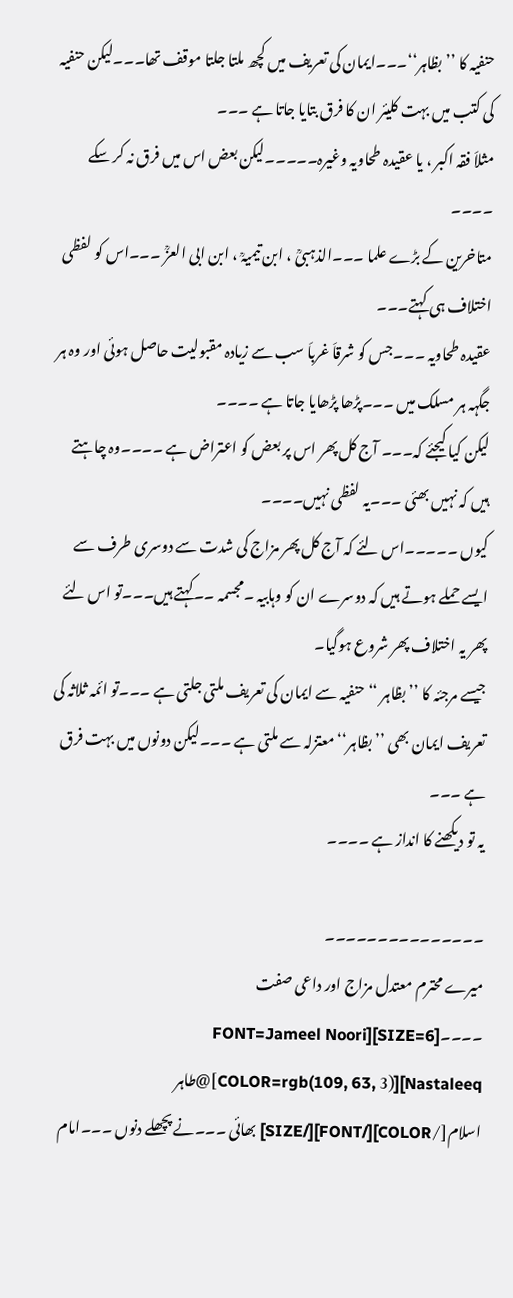حنفیہ کا ’’بظاہر‘‘۔۔۔ایمان کی تعریف میں کچھ ملتا جلتا موقف تھا۔۔۔لیکن حنفیہ کی کتب میں بہت کلیئر ان کا فرق بتایا جاتا ہے ۔۔۔
مثلاَ فقہ اکبر ، یا عقیدہ طحاویہ وغیرہ۔۔۔۔۔لیکن بعض اس میں فرق نہ کر سکے ۔۔۔۔
متاخرین کے بڑے علما ۔۔۔الذہبیؒ ، ابن تیمیہؒ ، ابن ابی العزؒ ۔۔۔اس کو لفظی اختلاف ہی کہتے۔۔۔
عقیدہ طحاویہ ۔۔۔جس کو شرقاَ غرباَ سب سے زیادہ مقبولیت حاصل ہوئی اور وہ ہر جگہہ ہر مسلک میں ۔۔۔پڑھا پڑھایا جاتا ہے ۔۔۔۔
لیکن کیا کیجئے کہ۔۔۔ آج کل پھر اس پر بعض کو اعتراض ہے ۔۔۔۔وہ چاہتے ہیں کہ نہیں بھئی ۔۔۔یہ لفظی نہیں۔۔۔۔
کیوں ۔۔۔۔۔اس لئے کہ آج کل پھر مزاج کی شدت سے دوسری طرف سے ایسے حملے ہوتے ہیں کہ دوسرے ان کو وہابیہ ۔مجسمہ ۔۔کہتے ہیں۔۔۔تو اس لئے پھر یہ اختلاف پھر شروع ہوگیا۔
جیسے مرجئہ کا ’’بظاہر ‘‘ حنفیہ سے ایمان کی تعریف ملتی جلتی ہے ۔۔۔تو ائمہ ثلاثہ کی تعریف ایمان بھی ’’بظاہر‘‘معتزلہ سے ملتی ہے ۔۔۔لیکن دونوں میں بہت فرق ہے ۔۔۔
یہ تو دیکھنے کا انداز ہے ۔۔۔۔

۔۔۔۔۔۔۔۔۔۔۔۔۔۔۔
میرے محترم معتدل مزاج اور داعی صفت ۔۔۔۔[SIZE=6][FONT=Jameel Noori Nastaleeq][COLOR=rgb(109, 63, 3)]@طاہر اسلام[/COLOR][/FONT][/SIZE] بھائی ۔۔۔نے پچھلے دنوں ۔۔۔امام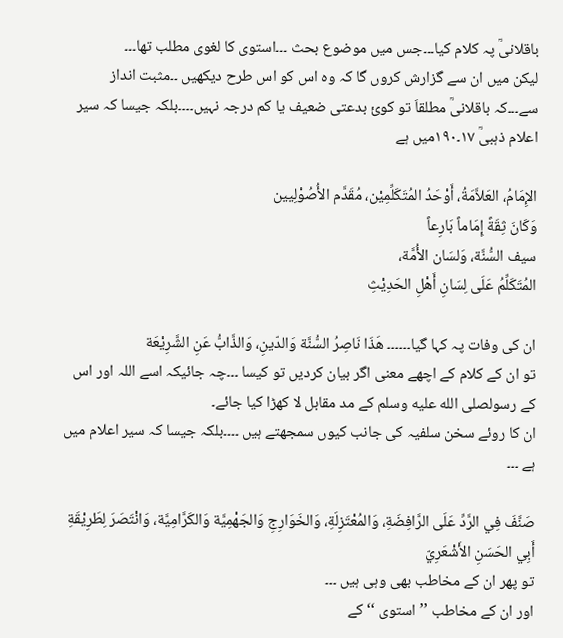باقلانیؒ پہ کلام کیا۔۔۔جس میں موضوع بحث ۔۔۔استوی کا لغوی مطلب تھا۔۔۔
لیکن میں ان سے گزارش کروں گا کہ وہ اس کو اس طرح دیکھیں ۔۔مثبت انداز سے۔۔۔کہ باقلانیؒ مطلقاَ تو کوئ بدعتی ضعیف یا کم درجہ نہیں۔۔۔۔بلکہ جیسا کہ سیر اعلام ذہبیؒ ۱۷۔۱۹۰میں ہے

الإِمَامُ، العَلاَّمَةُ، أَوْحَدُ المُتَكَلِّمِيْن، مُقَدَّم الأُصُوْلِيين
وَكَانَ ثِقَةً إِمَاماً بَارِعاً
سيف السُّنَّة، وَلسَان الأُمَّة،
المُتَكَلِّمُ عَلَى لِسَانِ أَهْلِ الحَدِيْثِ

ان کی وفات پہ کہا گیا۔۔۔۔۔۔ هَذَا نَاصِرُ السُّنَّة وَالدّينِ، وَالذَّابُّ عَنِ الشَّرِيْعَة
تو ان کے کلام کے اچھے معنی اگر بیان کردیں تو کیسا ۔۔۔چہ جائیکہ اسے اللہ اور اس کے رسولصلى الله عليه وسلم کے مد مقابل لا کھڑا کیا جائے۔
ان کا روئے سخن سلفیہ کی جانب کیوں سمجھتے ہیں ۔۔۔۔بلکہ جیسا کہ سیر اعلام میں ہے ۔۔۔

صَنَّفَ فِي الرَّدِّ عَلَى الرَّافِضَةِ، وَالمُعْتَزِلَةِ، وَالخَوَارِجِ وَالجَهْمِيَّة وَالكَرَّامِيَّة، وَانْتَصَرَ لِطَرِيْقَةِ أَبِي الحَسَنِ الأَشْعَرِيّ
تو پھر ان کے مخاطب بھی وہی ہیں ۔۔۔
اور ان کے مخاطب ’’استوی ‘‘ کے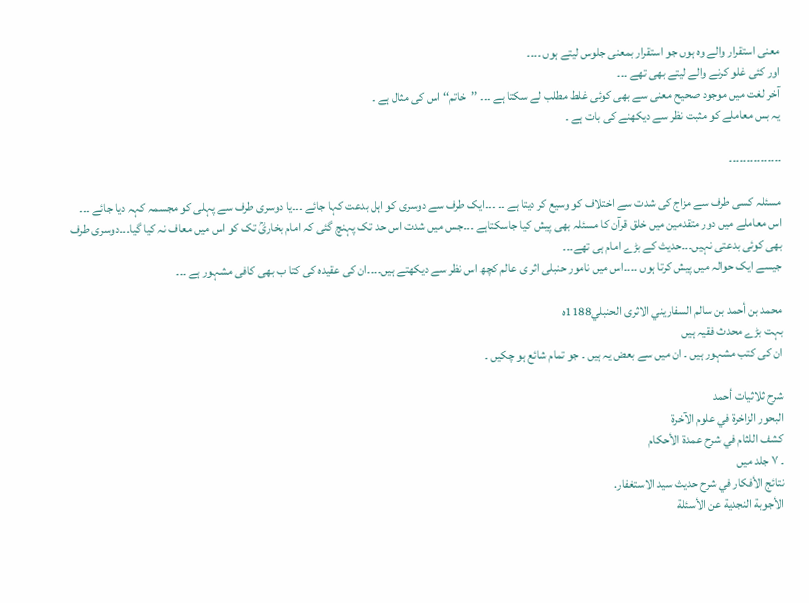معنی استقرار والے وہ ہوں جو استقرار بمعنی جلوس لیتے ہوں ۔۔۔۔
اور کئی غلو کرنے والے لیتے بھی تھے ۔۔۔
آخر لغت میں موجود صحیح معنی سے بھی کوئی غلط مطلب لے سکتا ہے ۔۔۔ ’’خاتم‘‘ اس کی مثال ہے ۔
یہ بس معاملے کو مثبت نظر سے دیکھنے کی بات ہے ۔

۔۔۔۔۔۔۔۔۔۔۔۔۔۔۔

مسئلہ کسی طرف سے مزاج کی شدت سے اختلاف کو وسیع کر دیتا ہے ۔۔ ۔۔۔ایک طرف سے دوسری کو اہل بدعت کہا جائے ۔۔۔یا دوسری طرف سے پہلی کو مجسمہ کہہ دیا جائے ۔۔۔
اس معاملے میں دور متقدمین میں خلق قرآن کا مسئلہ بھی پیش کیا جاسکتاہے ۔۔۔جس میں شدت اس حد تک پہنچ گئی کہ امام بخاریؒ تک کو اس میں معاف نہ کیا گیا۔۔۔دوسری طرف بھی کوئی بدعتی نہیں۔۔۔حدیث کے بڑے امام ہی تھے۔۔۔
جیسے ایک حوالہ میں پیش کرتا ہوں ۔۔۔۔اس میں نامور حنبلی اثر ی عالم کچھ اس نظر سے دیکھتے ہیں۔۔۔۔ان کی عقیدہ کی کتا ب بھی کافی مشہور ہے ۔۔۔

محمد بن أحمد بن سالم السفاريني الاثری الحنبلي1188ه
بہت بڑے محدث فقیہ ہیں
ان کی کتب مشہور ہیں ۔ ان میں سے بعض یہ ہیں ۔ جو تمام شائع ہو چکیں ۔

شرح ثلاثيات أحمد
البحور الزاخرة في علوم الآخرة
كشف اللثام في شرح عمدة الأحكام
۔ ۷ جلد میں
نتائج الأفكار في شرح حديث سيد الاستغفار.
الأجوبة النجدية عن الأسئلة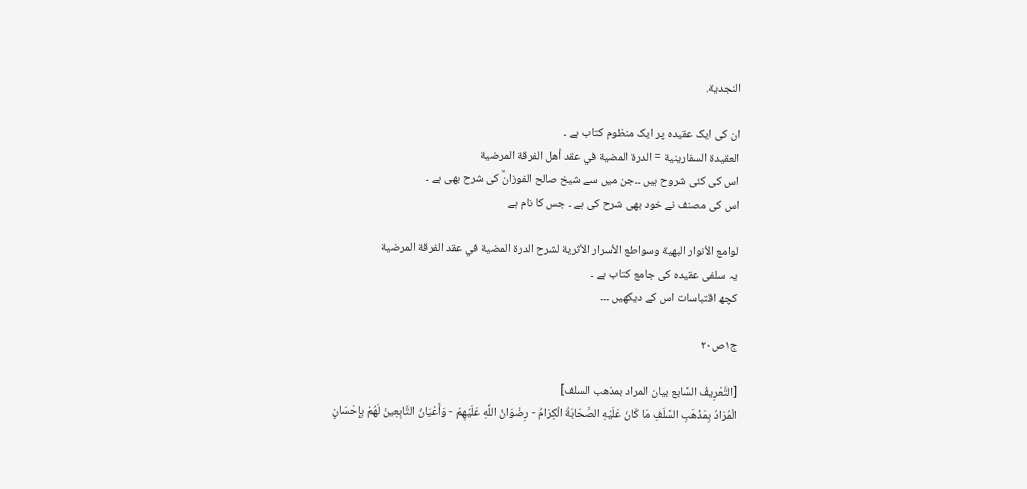النجدية.

ان کی ایک عقیدہ پر ایک منظوم کتاب ہے ۔
العقيدة السفارينية = الدرة المضية في عقد أهل الفرقة المرضية
اس کی کئی شروح ہیں ۔۔جن میں سے شیخ صالح الفوزانؒ کی شرح بھی ہے ۔
اس کی مصنف نے خود بھی شرح کی ہے ۔ جس کا نام ہے

لوامع الأنوار البهية وسواطع الأسرار الأثرية لشرح الدرة المضية في عقد الفرقة المرضية
یہ سلفی عقیدہ کی جامع کتاب ہے ۔
کچھ اقتباسات اس کے دیکھیں ۔۔۔

ج۱ص۲۰

[التَّعْرِيفُ السَّابع بيان المراد بمذهب السلف]
الْمُرَادُ بِمَذْهَبِ السَّلَفِ مَا كَانَ عَلَيْهِ الصَّحَابَةُ الْكِرَامُ - رِضْوَانُ اللَّهِ عَلَيْهِمْ - وَأَعْيَانُ التَّابِعِينَ لَهُمْ بِإِحْسَانٍ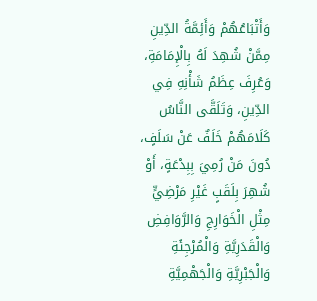وَأَتْبَاعُهُمْ وَأَئِمَّةُ الدِّينِ مِمَّنْ شُهِدَ لَهُ بِالْإِمَامَةِ، وَعُرِفَ عِظَمُ شَأْنِهِ فِي الدِّينِ، وَتَلَقَّى النَّاسُ كَلَامَهُمْ خَلَفٌ عَنْ سَلَفٍ، دُونَ مَنْ رُمِيَ بِبِدْعَةٍ، أَوْ شُهِرَ بِلَقَبٍ غَيْرِ مَرْضِيٍّ مِثْلِ الْخَوَارِجِ وَالرَّوَافِضِ وَالْقَدَرِيَّةِ وَالْمُرْجِئَةِ وَالْجَبْرِيَّةِ وَالْجَهْمِيَّةِ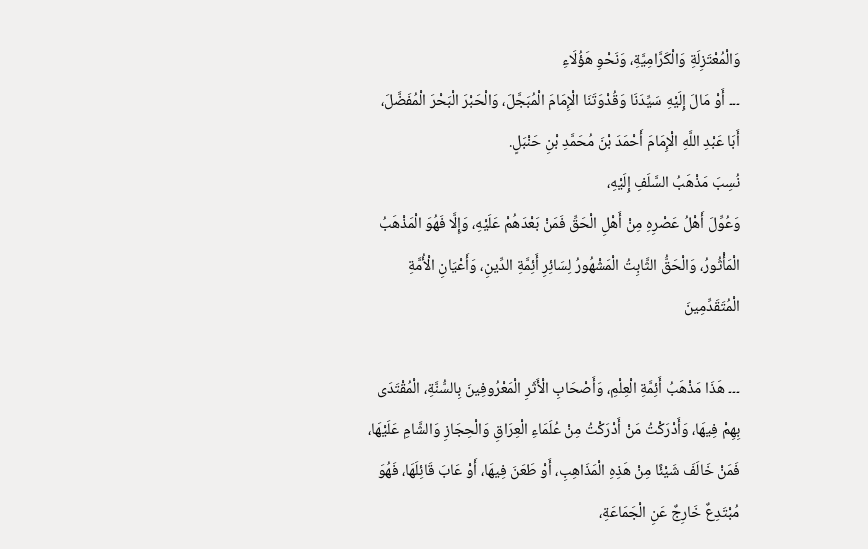وَالْمُعْتَزِلَةِ وَالْكَرَّامِيَّةِ، وَنَحْوِ هَؤُلَاءِ
۔۔۔ أَوْ مَالَ إِلَيْهِ سَيِّدَنَا وَقُدْوَتَنَا الْإِمَامَ الْمُبَجَّلَ، وَالْحَبْرَ الْبَحْرَ الْمُفَضَّلَ، أَبَا عَبْدِ اللَّهِ الْإِمَامَ أَحْمَدَ بْنَ مُحَمَّدِ بْنِ حَنْبَلٍ.
نُسِبَ مَذْهَبُ السَّلَفِ إِلَيْهِ،
وَعُوِّلَ أَهْلُ عَصْرِهِ مِنْ أَهْلِ الْحَقِّ فَمَنْ بَعْدَهُمْ عَلَيْهِ، وَإِلَّا فَهُوَ الْمَذْهَبُ الْمَأْثُورُ، وَالْحَقُّ الثَّابِتُ الْمَشْهُورُ لِسَائِرِ أَئِمَّةِ الدِّينِ، وَأَعْيَانِ الْأُمَّةِ الْمُتَقَدِّمِينَ

۔۔۔ هَذَا مَذْهَبُ أَئِمَّةِ الْعِلْمِ، وَأَصْحَابِ الْأَثَرِ الْمَعْرُوفِينَ بِالسُّنَّةِ، الْمُقْتَدَى بِهِمْ فِيهَا، وَأَدْرَكْتُ مَنْ أَدْرَكْتُ مِنْ عُلَمَاءِ الْعِرَاقِ وَالْحِجَازِ وَالشَّامِ عَلَيْهَا، فَمَنْ خَالَفَ شَيْئًا مِنْ هَذِهِ الْمَذَاهِبِ، أَوْ طَعَنَ فِيهَا، أَوْ عَابَ قَائِلَهَا، فَهُوَ مُبْتَدِعٌ خَارِجٌ عَنِ الْجَمَاعَةِ،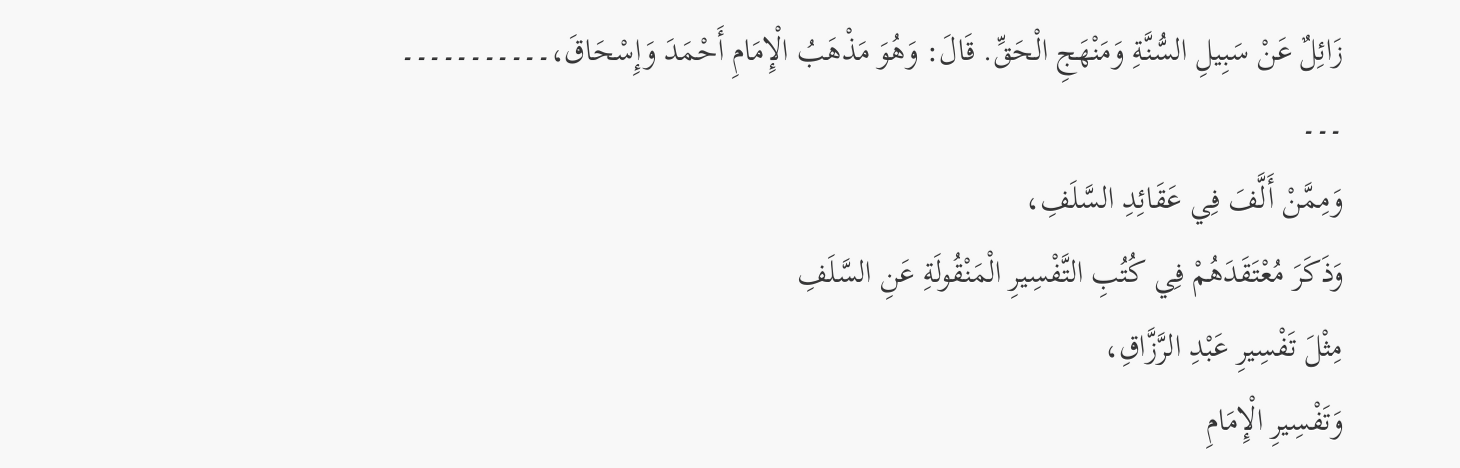زَائِلٌ عَنْ سَبِيلِ السُّنَّةِ وَمَنْهَجِ الْحَقِّ. قَالَ: وَهُوَ مَذْهَبُ الْإِمَامِ أَحْمَدَ وَإِسْحَاقَ،۔۔۔۔۔۔۔۔۔۔۔
۔۔۔
وَمِمَّنْ أَلَّفَ فِي عَقَائِدِ السَّلَفِ،
وَذَكَرَ مُعْتَقَدَهُمْ فِي كُتُبِ التَّفْسِيرِ الْمَنْقُولَةِ عَنِ السَّلَفِ
مِثْلَ تَفْسِيرِ عَبْدِ الرَّزَّاقِ،
وَتَفْسِيرِ الْإِمَامِ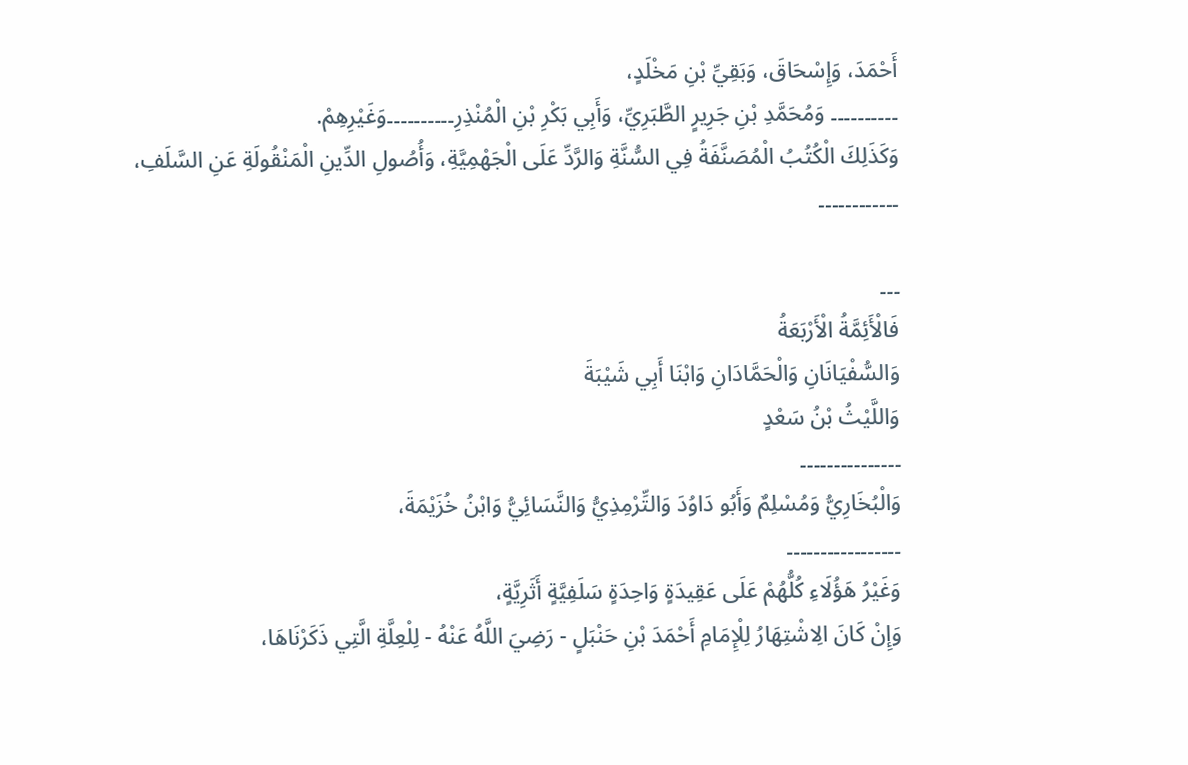أَحْمَدَ، وَإِسْحَاقَ، وَبَقِيِّ بْنِ مَخْلَدٍ،
۔۔۔۔۔۔۔۔۔۔ وَمُحَمَّدِ بْنِ جَرِيرٍ الطَّبَرِيِّ، وَأَبِي بَكْرِ بْنِ الْمُنْذِرِ۔۔۔۔۔۔۔۔۔۔وَغَيْرِهِمْ.
وَكَذَلِكَ الْكُتُبُ الْمُصَنَّفَةُ فِي السُّنَّةِ وَالرَّدِّ عَلَى الْجَهْمِيَّةِ، وَأُصُولِ الدِّينِ الْمَنْقُولَةِ عَنِ السَّلَفِ،
۔۔۔۔۔۔۔۔۔۔۔۔

۔۔۔
فَالْأَئِمَّةُ الْأَرْبَعَةُ
وَالسُّفْيَانَانِ وَالْحَمَّادَانِ وَابْنَا أَبِي شَيْبَةَ
وَاللَّيْثُ بْنُ سَعْدٍ
۔۔۔۔۔۔۔۔۔۔۔۔۔۔۔
وَالْبُخَارِيُّ وَمُسْلِمٌ وَأَبُو دَاوُدَ وَالتِّرْمِذِيُّ وَالنَّسَائِيُّ وَابْنُ خُزَيْمَةَ،
۔۔۔۔۔۔۔۔۔۔۔۔۔۔۔۔۔
وَغَيْرُ هَؤُلَاءِ كُلُّهُمْ عَلَى عَقِيدَةٍ وَاحِدَةٍ سَلَفِيَّةٍ أَثَرِيَّةٍ،
وَإِنْ كَانَ الِاشْتِهَارُ لِلْإِمَامِ أَحْمَدَ بْنِ حَنْبَلٍ - رَضِيَ اللَّهُ عَنْهُ - لِلْعِلَّةِ الَّتِي ذَكَرْنَاهَا،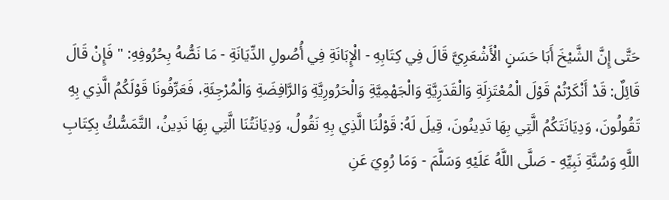حَتَّى إِنَّ الشَّيْخَ أَبَا حَسَنٍ الْأَشْعَرِيَّ قَالَ فِي كِتَابِهِ - الْإِبَانَةِ فِي أُصُولِ الدِّيَانَةِ - مَا نَصُّهُ بِحُرُوفِهِ: " فَإِنْ قَالَ قَائِلٌ: قَدْ أَنْكَرْتُمْ قَوْلَ الْمُعْتَزِلَةِ وَالْقَدَرِيَّةِ وَالْجَهْمِيَّةِ وَالْحَرُورِيَّةِ وَالرَّافِضَةِ وَالْمُرْجِئَةِ، فَعَرِّفُونَا قَوْلَكُمُ الَّذِي بِهِ تَقُولُونَ، وَدِيَانَتَكُمُ الَّتِي بِهَا تَدِينُونَ، قِيلَ لَهُ: قَوْلُنَا الَّذِي بِهِ نَقُولُ، وَدِيَانَتُنَا الَّتِي بِهَا نَدِينُ، التَّمَسُّكُ بِكِتَابِ اللَّهِ وَسُنَّةِ نَبِيِّهِ - صَلَّى اللَّهُ عَلَيْهِ وَسَلَّمَ - وَمَا رُوِيَ عَنِ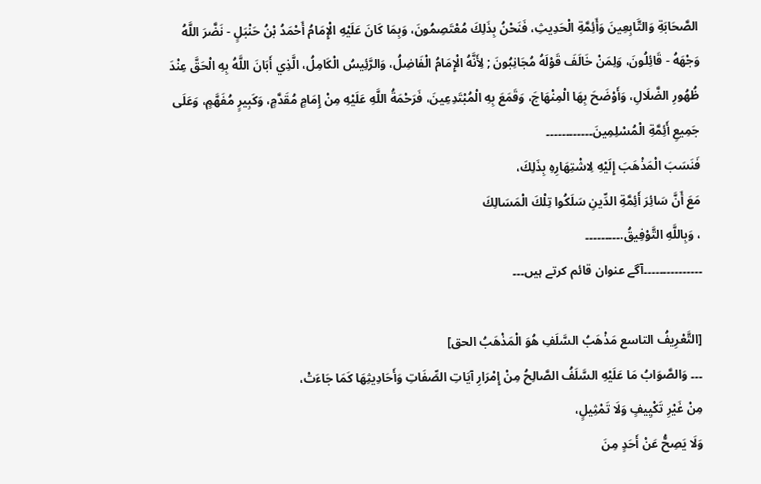الصَّحَابَةِ وَالتَّابِعِينَ وَأَئِمَّةِ الْحَدِيثِ، فَنَحْنُ بِذَلِكَ مُعْتَصِمُونَ، وَبِمَا كَانَ عَلَيْهِ الْإِمَامُ أَحْمَدُ بْنُ حَنْبَلٍ - نَضَّرَ اللَّهُ وَجْهَهُ - قَائِلُونَ، وَلِمَنْ خَالَفَ قَوْلَهُ مُجَانِبُونَ ; لِأَنَّهُ الْإِمَامُ الْفَاضِلُ، وَالرَّئِيسُ الْكَامِلُ، الَّذِي أَبَانَ اللَّهُ بِهِ الْحَقَّ عِنْدَ ظُهُورِ الضَّلَالِ، وَأَوْضَحَ بِهَا الْمِنْهَاجَ، وَقَمَعَ بِهِ الْمُبْتَدِعِينَ، فَرَحْمَةُ اللَّهِ عَلَيْهِ مِنْ إِمَامٍ مُقَدَّمٍ، وَكَبِيرٍ مُفَهَّمٍ، وَعَلَى جَمِيعِ أَئِمَّةِ الْمُسْلِمِينَ۔۔۔۔۔۔۔۔۔۔۔۔
فَنَسَبَ الْمَذْهَبَ إِلَيْهِ لِاشْتِهَارِهِ بِذَلِكَ،
مَعَ أَنَّ سَائِرَ أَئِمَّةِ الدِّينِ سَلَكُوا تِلْكَ الْمَسَالِكَ
، وَبِاللَّهِ التَّوْفِيقُ.۔۔۔۔۔۔۔۔۔
۔۔۔۔۔۔۔۔۔۔۔۔۔۔۔آگے عنوان قائم کرتے ہیں۔۔۔

[التَّعْرِيفُ التاسع مَذْهَبُ السَّلَفِ هُوَ الْمَذْهَبُ الحق]
۔۔۔ وَالصَّوَابُ مَا عَلَيْهِ السَّلَفُ الصَّالِحُ مِنْ إِمْرَارِ آيَاتِ الصِّفَاتِ وَأَحَادِيثِهَا كَمَا جَاءَتْ،
مِنْ غَيْرِ تَكْيِيفٍ وَلَا تَمْثِيلٍ،
وَلَا يَصِحُّ عَنْ أَحَدٍ مِنَ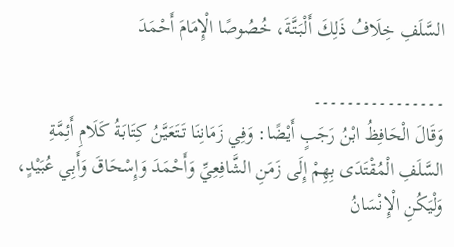السَّلَفِ خِلَافُ ذَلِكَ أَلْبَتَّةَ، خُصُوصًا الْإِمَامَ أَحْمَدَ

۔۔۔۔۔۔۔۔۔۔۔۔۔۔۔۔
وَقَالَ الْحَافِظُ ابْنُ رَجَبٍ أَيْضًا: وَفِي زَمَانِنَا تَتَعَيَّنُ كِتَابَةُ كَلَامِ أَئِمَّةِ السَّلَفِ الْمُقْتَدَى بِهِمْ إِلَى زَمَنِ الشَّافِعِيِّ وَأَحْمَدَ وَإِسْحَاقَ وَأَبِي عُبَيْدٍ،
وَلْيَكُنِ الْإِنْسَانُ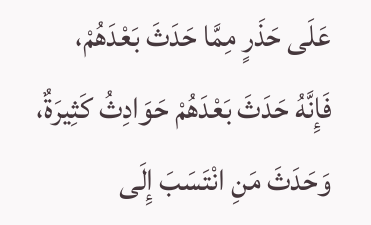عَلَى حَذَرٍ مِمَّا حَدَثَ بَعْدَهُمْ،
فَإِنَّهُ حَدَثَ بَعْدَهُمْ حَوَادِثُ كَثِيرَةٌ،
وَحَدَثَ مَنِ انْتَسَبَ إِلَى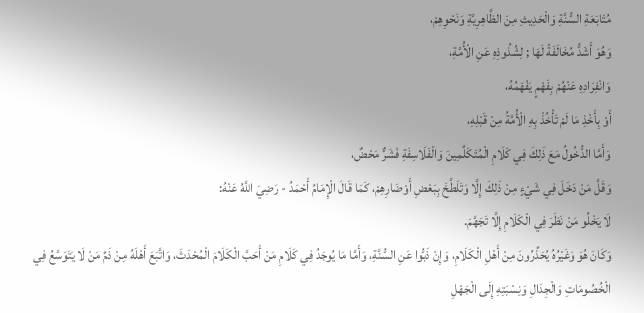مُتَابَعَةِ السُّنَّةِ وَالْحَدِيثِ مِنَ الظَّاهِرِيَّةِ وَنَحْوِهِمْ،
وَهُوَ أَشَدُّ مُخَالَفَةً لَهَا ; لِشُذُوذِهِ عَنِ الْأُمَّةِ،
وَانْفِرَادِهِ عَنْهُمْ بِفَهْمٍ يَفْهَمُهُ،
أَوْ بِأَخْذِ مَا لَمْ تَأْخُذْ بِهِ الْأُمَّةُ مِنْ قَبْلِهِ،
وَأَمَّا الدُّخُولُ مَعَ ذَلِكَ فِي كَلَامِ الْمُتَكَلِّمِينَ وَالْفَلَاسِفَةِ فَشَرٌّ مَحْضٌ،
وَقَلَّ مَنْ دَخَلَ فِي شَيْءٍ مِنْ ذَلِكَ إِلَّا وَتَلَطَّخَ بِبَعْضِ أَوْضَارِهِمْ، كَمَا قَالَ الْإِمَامُ أَحْمَدُ - رَضِيَ اللَّهُ عَنْهُ:
لَا يَخْلُو مَنْ نَظَرَ فِي الْكَلَامِ إِلَّا تَجَهَّمَ.
وَكَانَ هُوَ وَغَيْرُهُ يُحَذِّرُونَ مِنْ أَهْلِ الْكَلَامِ، وَإِنْ ذَبُّوا عَنِ السُّنَّةِ، وَأَمَّا مَا يُوجَدُ فِي كَلَامِ مَنْ أَحَبَّ الْكَلَامَ الْمُحْدَثَ، وَاتَّبَعَ أَهْلَهُ مِنْ ذَمِّ مَنْ لَا يَتَوَسَّعُ فِي الْخُصُومَاتِ وَالْجِدَالِ وَنِسْبَتِهِ إِلَى الْجَهْلِ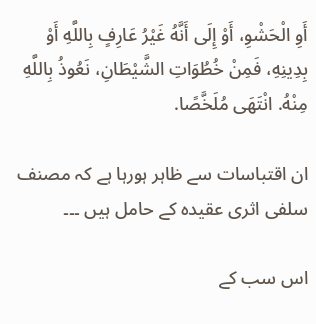أَوِ الْحَشْوِ، أَوْ إِلَى أَنَّهُ غَيْرُ عَارِفٍ بِاللَّهِ أَوْ بِدِينِهِ، فَمِنْ خُطُوَاتِ الشَّيْطَانِ، نَعُوذُ بِاللَّهِ مِنْهُ. انْتَهَى مُلَخَّصًا.

ان اقتباسات سے ظاہر ہورہا ہے کہ مصنف سلفی اثری عقیدہ کے حامل ہیں ۔۔۔

اس سب کے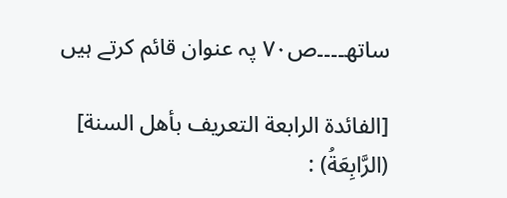ساتھ۔۔۔۔ص۷۰ پہ عنوان قائم کرتے ہیں

[الفائدة الرابعة التعريف بأهل السنة]
(الرَّابِعَةُ) :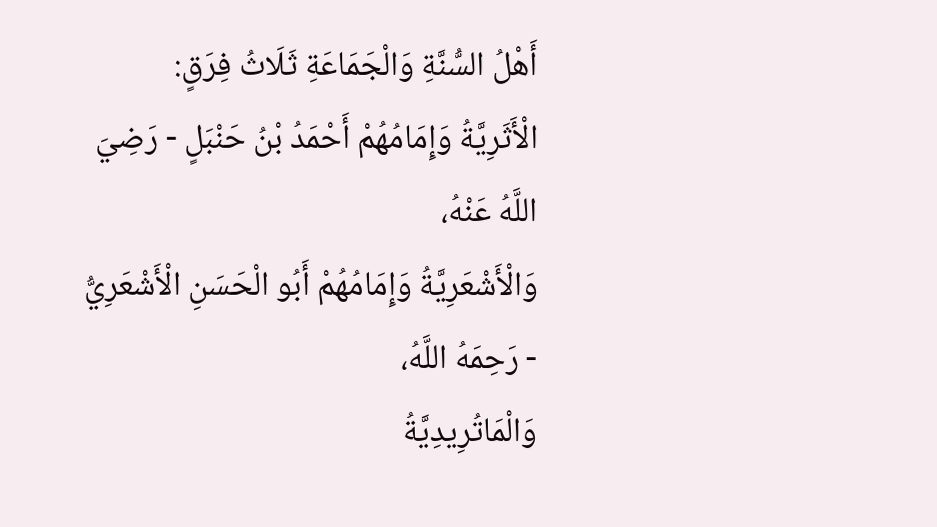أَهْلُ السُّنَّةِ وَالْجَمَاعَةِ ثَلَاثُ فِرَقٍ:
الْأَثَرِيَّةُ وَإِمَامُهُمْ أَحْمَدُ بْنُ حَنْبَلٍ - رَضِيَ اللَّهُ عَنْهُ،
وَالْأَشْعَرِيَّةُ وَإِمَامُهُمْ أَبُو الْحَسَنِ الْأَشْعَرِيُّ - رَحِمَهُ اللَّهُ،
وَالْمَاتُرِيدِيَّةُ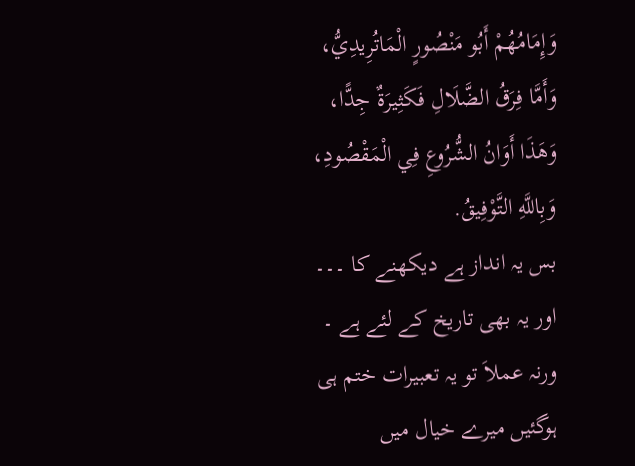وَإِمَامُهُمْ أَبُو مَنْصُورٍ الْمَاتُرِيدِيُّ،
وَأَمَّا فِرَقُ الضَّلَالِ فَكَثِيرَةٌ جِدًّا، وَهَذَا أَوَانُ الشُّرُوعِ فِي الْمَقْصُودِ، وَبِاللَّهِ التَّوْفِيقُ.
بس یہ انداز ہے دیکھنے کا ۔۔۔
اور یہ بھی تاریخ کے لئے ہے ۔ ورنہ عملاَ تو یہ تعبیرات ختم ہی ہوگئیں میرے خیال میں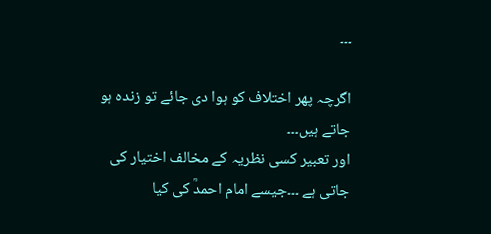۔۔۔

اگرچہ پھر اختلاف کو ہوا دی جائے تو زندہ ہو جاتے ہیں۔۔۔
اور تعبیر کسی نظریہ کے مخالف اختیار کی جاتی ہے ۔۔۔جیسے امام احمدؒ کی کیا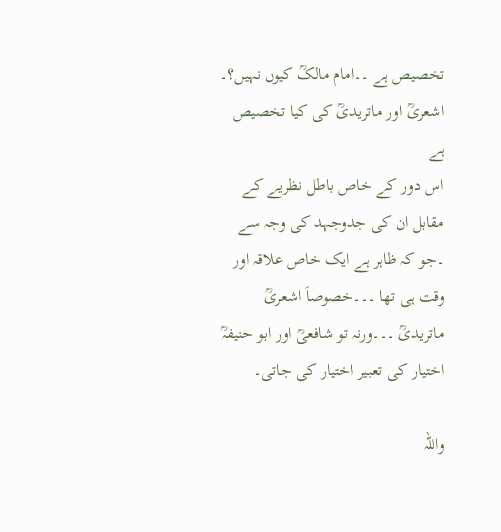تخصیص ہے ۔۔امام مالکؒ کیوں نہیں؟۔
اشعریؒ اور ماتریدیؒ کی کیا تخصیص ہے
اس دور کے خاص باطل نظریے کے مقابل ان کی جدوجہد کی وجہ سے ۔جو کہ ظاہر ہے ایک خاص علاقہ اور وقت ہی تھا ۔۔۔خصوصاَ اشعریؒ ماتریدیؒ ۔۔۔ورنہ تو شافعیؒ اور ابو حنیفہؒ اختیار کی تعبیر اختیار کی جاتی۔

واللہ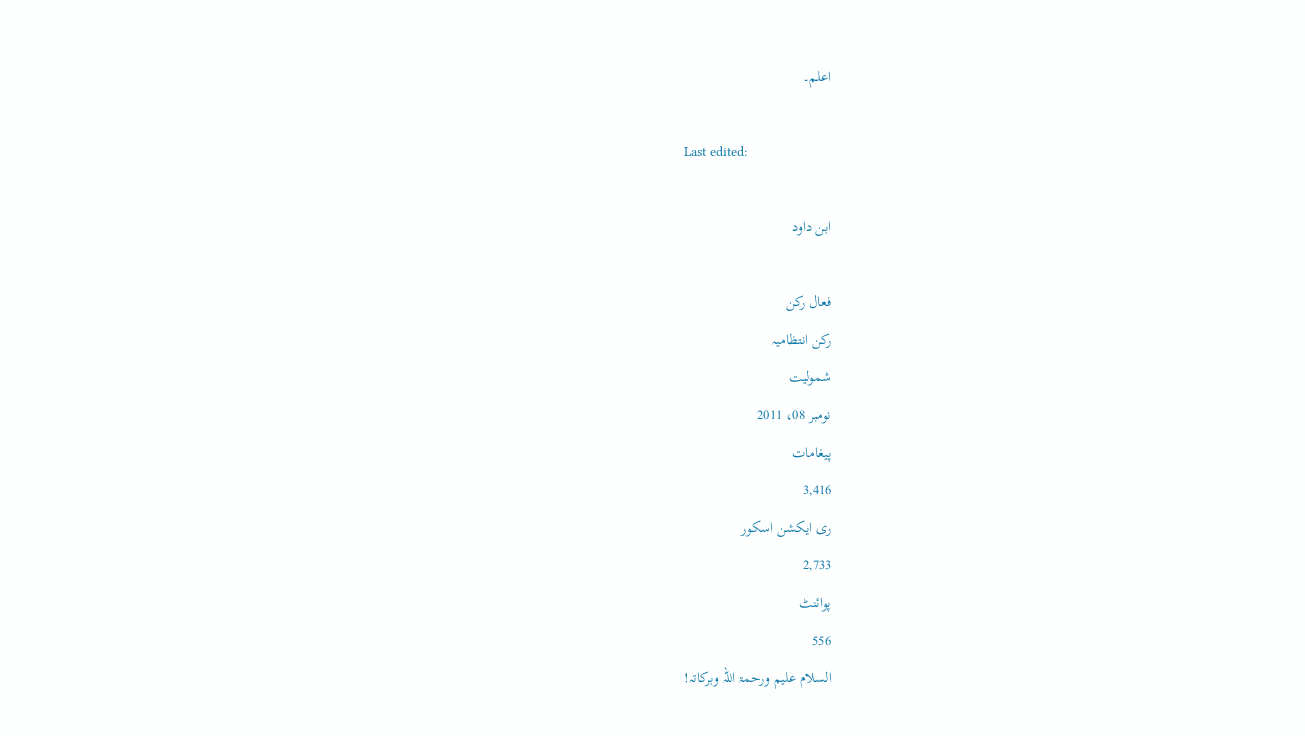اعلم۔

Last edited:

ابن داود

فعال رکن
رکن انتظامیہ
شمولیت
نومبر 08، 2011
پیغامات
3,416
ری ایکشن اسکور
2,733
پوائنٹ
556
السلام علیم ورحمۃ اللہ وبرکاتہ!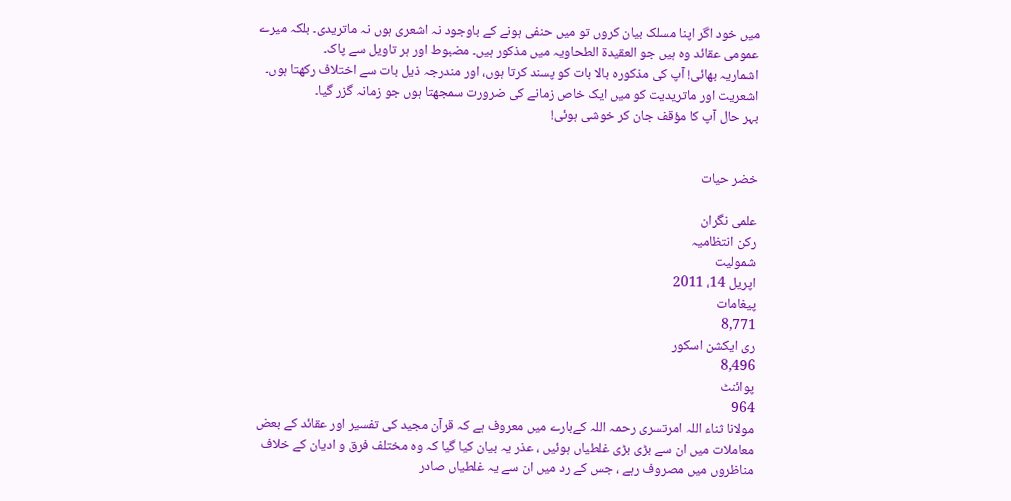میں خود اگر اپنا مسلک بیان کروں تو میں حنفی ہونے کے باوجود نہ اشعری ہوں نہ ماتریدی۔ بلکہ میرے عمومی عقائد وہ ہیں جو العقیدۃ الطحاویہ میں مذکور ہیں۔ مضبوط اور ہر تاویل سے پاک۔
اشماریہ بھائی! آپ کی مذکورہ بالا بات کو پسند کرتا ہوں، اور مندرجہ ذیل بات سے اختلاف رکھتا ہوں۔
اشعریت اور ماتریدیت کو میں ایک خاص زمانے کی ضرورت سمجھتا ہوں جو زمانہ گزر گیا۔
بہر حال آپ کا مؤقف جان کر خوشی ہوئی!


خضر حیات

علمی نگران
رکن انتظامیہ
شمولیت
اپریل 14، 2011
پیغامات
8,771
ری ایکشن اسکور
8,496
پوائنٹ
964
مولانا ثناء اللہ امرتسری رحمہ اللہ کےبارے میں معروف ہے کہ قرآن مجید کی تفسیر اور عقائد کے بعض معاملات میں ان سے بڑی بڑی غلطیاں ہوئیں ، عذر یہ بیان کیا گیا کہ وہ مختلف فرق و ادیان کے خلاف مناظروں میں مصروف رہے ، جس کے رد میں ان سے یہ غلطیاں صادر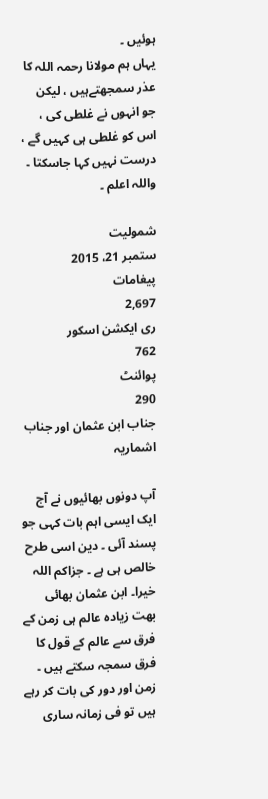ہوئیں ۔
یہاں ہم مولانا رحمہ اللہ کا عذر سمجھتےہیں ، لیکن جو انہوں نے غلطی کی ، اس کو غلطی ہی کہیں گے ، درست نہیں کہا جاسکتا ۔ واللہ اعلم ۔

شمولیت
ستمبر 21، 2015
پیغامات
2,697
ری ایکشن اسکور
762
پوائنٹ
290
جناب ابن عثمان اور جناب اشماریہ

آپ دونوں بهائیوں نے آج ایک ایسی اہم بات کہی جو پسند آئی ۔ دین اسی طرح خالص ہی ہے ۔ جزاکم اللہ خیرا۔ ابن عثمان بهائی بهت زیادہ عالم ہی زمن کے فرق سے عالم کے قول کا فرق سمجہ سکتے ہیں ۔ زمن اور دور کی بات کر رہے ہیں تو فی زمانہ ساری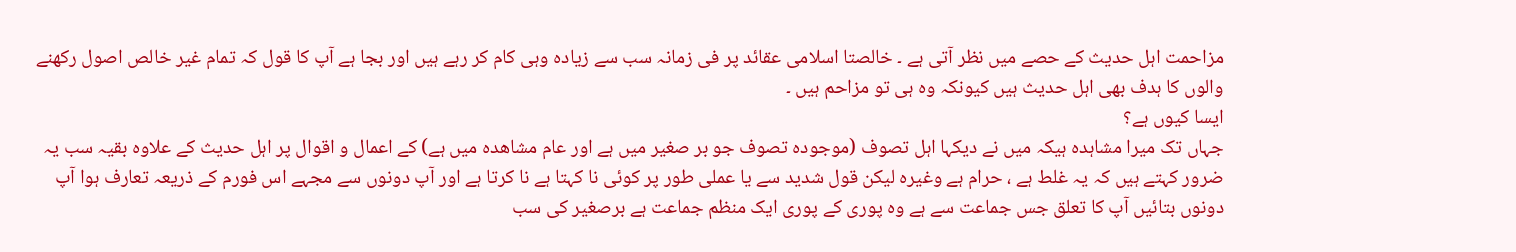مزاحمت اہل حدیث کے حصے میں نظر آتی ہے ۔ خالصتا اسلامی عقائد پر فی زمانہ سب سے زیادہ وہی کام کر رہے ہیں اور بجا ہے آپ کا قول کہ تمام غیر خالص اصول رکهنے والوں کا ہدف بهی اہل حدیث ہیں کیونکہ وہ ہی تو مزاحم ہیں ۔
ایسا کیوں ہے؟
جہاں تک میرا مشاہدہ ہیکہ میں نے دیکہا اہل تصوف (موجودہ تصوف جو بر صغیر میں ہے اور عام مشاهدہ میں ہے) کے اعمال و اقوال پر اہل حدیث کے علاوہ بقیہ سب یہ ضرور کہتے ہیں کہ یہ غلط ہے ، حرام ہے وغیرہ لیکن قول شدید سے یا عملی طور پر کوئی نا کہتا ہے نا کرتا ہے اور آپ دونوں سے مجہے اس فورم کے ذریعہ تعارف ہوا آپ دونوں بتائیں آپ کا تعلق جس جماعت سے ہے وہ پوری کے پوری ایک منظم جماعت ہے برصغیر کی سب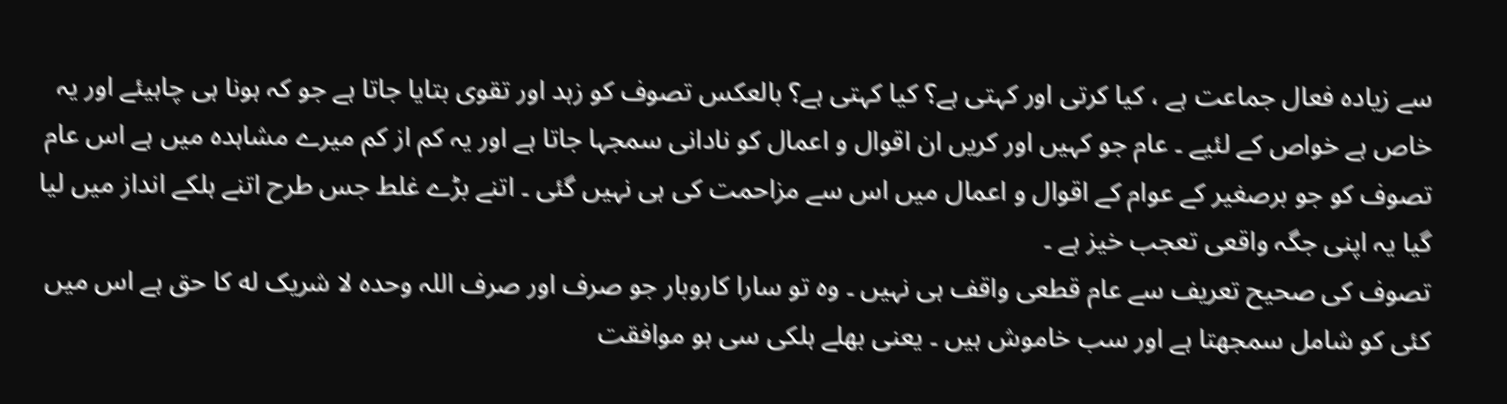سے زیادہ فعال جماعت ہے ، کیا کرتی اور کہتی ہے؟ کیا کہتی ہے؟ بالعکس تصوف کو زہد اور تقوی بتایا جاتا ہے جو کہ ہونا ہی چاہیئے اور یہ خاص ہے خواص کے لئیے ۔ عام جو کہیں اور کریں ان اقوال و اعمال کو نادانی سمجہا جاتا ہے اور یہ کم از کم میرے مشاہدہ میں ہے اس عام تصوف کو جو برصغیر کے عوام کے اقوال و اعمال میں اس سے مزاحمت کی ہی نہیں گئی ۔ اتنے بڑے غلط جس طرح اتنے ہلکے انداز میں لیا گیا یہ اپنی جگہ واقعی تعجب خیز ہے ۔
تصوف کی صحیح تعریف سے عام قطعی واقف ہی نہیں ۔ وہ تو سارا کاروبار جو صرف اور صرف اللہ وحدہ لا شریک له کا حق ہے اس میں کئی کو شامل سمجهتا ہے اور سب خاموش ہیں ۔ یعنی بهلے ہلکی سی ہو موافقت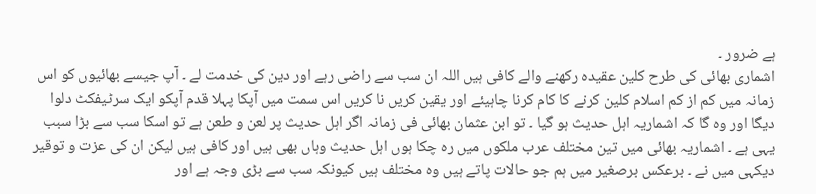ہے ضرور ۔
اشماری بهائی کی طرح کلین عقیدہ رکهنے والے کافی ہیں اللہ ان سب سے راضی رہے اور دین کی خدمت لے ۔ آپ جیسے بهائیوں کو اس زمانہ میں کم از کم اسلام کلین کرنے کا کام کرنا چاہیئے اور یقین کریں نا کریں اس سمت میں آپکا پہلا قدم آپکو ایک سرٹیفکٹ دلوا دیگا اور وہ گا کہ اشماریہ اہل حدیث ہو گیا ۔ تو ابن عثمان بهائی فی زمانہ اگر اہل حدیث پر لعن و طعن ہے تو اسکا سب سے بڑا سبب یہی ہے ۔ اشماریہ بهائی میں تین مختلف عرب ملکوں میں رہ چکا ہوں اہل حدیث وہاں بهی ہیں اور کافی ہیں لیکن ان کی عزت و توقیر دیکہی میں نے ۔ برعکس برصغیر میں ہم جو حالات پاتے ہیں وہ مختلف ہیں کیونکہ سب سے بڑی وجہ ہے اور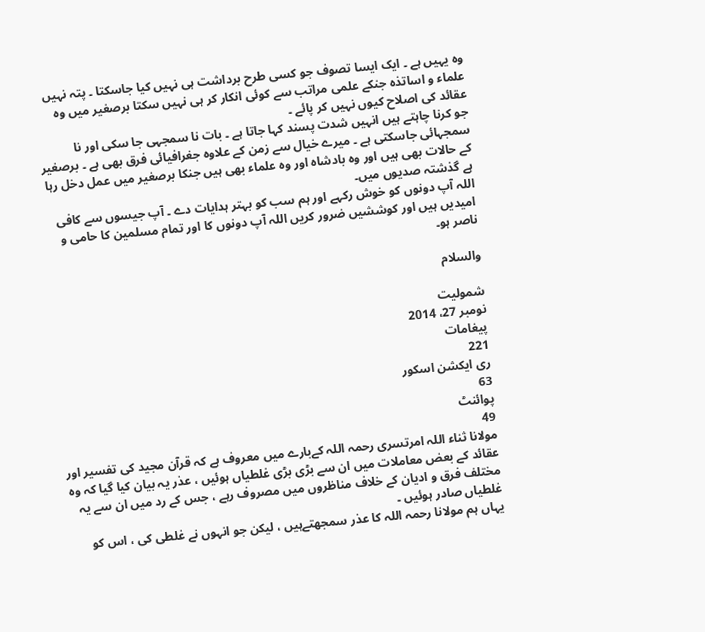وہ یہیں ہے ۔ ایک ایسا تصوف جو کسی طرح برداشت ہی نہیں کیا جاسکتا ۔ پتہ نہیں علماء و اساتذہ جنکے علمی مراتب سے کوئی انکار کر ہی نہیں سکتا برصغیر میں وہ عقائد کی اصلاح کیوں نہیں کر پائے ۔
جو کرنا چاہتے ہیں انہیں شدت پسند کہا جاتا ہے ۔ بات نا سمجہی جا سکی اور نا سمجہائی جاسکتی ہے ۔ میرے خیال سے زمن کے علاوہ جغرافیائی فرق بهی ہے ۔ برصغیر کے حالات بهی ہیں اور وہ بادشاہ اور وہ علماء بهی ہیں جنکا برصغیر میں عمل دخل رہا ہے گذشتہ صدیوں میں۔
اللہ آپ دونوں کو خوش رکہے اور ہم سب کو بہتر ہدایات دے ۔ آپ جیسوں سے کافی امیدیں ہیں اور کوششیں ضرور کریں اللہ آپ دونوں کا اور تمام مسلمین کا حامی و ناصر ہو۔

والسلام

شمولیت
نومبر 27، 2014
پیغامات
221
ری ایکشن اسکور
63
پوائنٹ
49
مولانا ثناء اللہ امرتسری رحمہ اللہ کےبارے میں معروف ہے کہ قرآن مجید کی تفسیر اور عقائد کے بعض معاملات میں ان سے بڑی بڑی غلطیاں ہوئیں ، عذر یہ بیان کیا گیا کہ وہ مختلف فرق و ادیان کے خلاف مناظروں میں مصروف رہے ، جس کے رد میں ان سے یہ غلطیاں صادر ہوئیں ۔
یہاں ہم مولانا رحمہ اللہ کا عذر سمجھتےہیں ، لیکن جو انہوں نے غلطی کی ، اس کو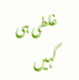غلطی ہی کہیں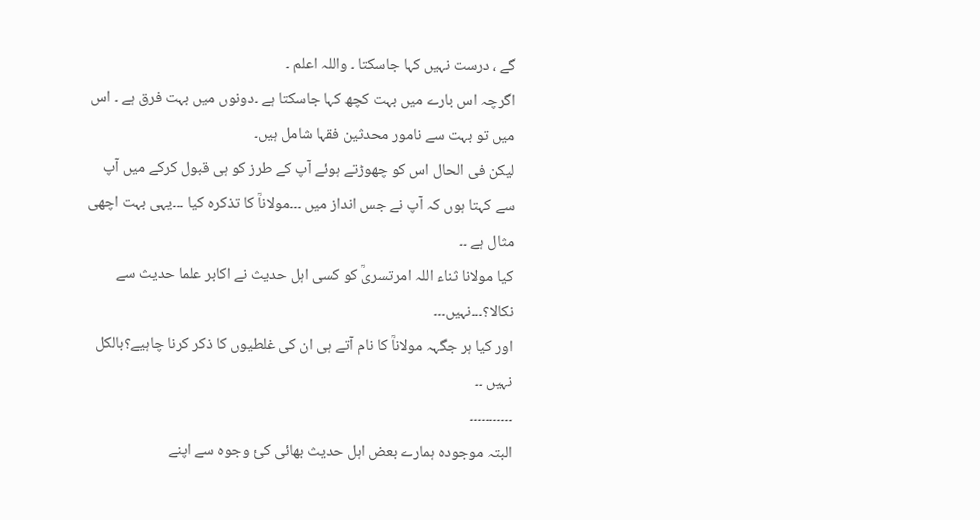گے ، درست نہیں کہا جاسکتا ۔ واللہ اعلم ۔
اگرچہ اس بارے میں بہت کچھ کہا جاسکتا ہے ۔دونوں میں بہت فرق ہے ۔ اس میں تو بہت سے نامور محدثین فقہا شامل ہیں۔
لیکن فی الحال اس کو چھوڑتے ہوئے آپ کے طرز کو ہی قبول کرکے میں آپ سے کہتا ہوں کہ آپ نے جس انداز میں ۔۔۔مولاناؒ کا تذکرہ کیا ۔۔۔یہی بہت اچھی مثال ہے ۔۔
کیا مولانا ثناء اللہ امرتسریؒ کو کسی اہل حدیث نے اکابر علما حدیث سے نکالا؟۔۔۔نہیں۔۔۔
اور کیا ہر جگہہ مولاناؒ کا نام آتے ہی ان کی غلطیوں کا ذکر کرنا چاہیے؟بالکل نہیں ۔۔
۔۔۔۔۔۔۔۔۔۔۔
البتہ موجودہ ہمارے بعض اہل حدیث بھائی کئ وجوہ سے اپنے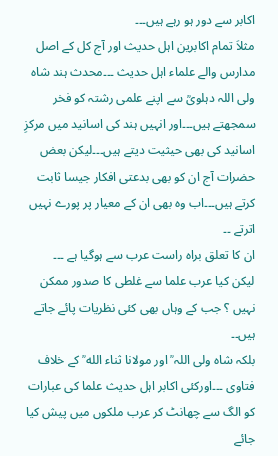اکابر سے دور ہو رہے ہیں۔۔۔
مثلاَ تمام اکابرین اہل حدیث اور آج کل کے اصل مدارس والے علماء اہل حدیث ۔۔۔محدث ہند شاہ ولی اللہ دہلویؒ سے اپنے علمی رشتہ کو فخر سمجھتے ہیں۔۔۔اور انہیں ہند کی اسانید میں مرکزِ اسانید کی بھی حیثیت دیتے ہیں۔۔۔لیکن بعض حضرات آج ان کو بھی بدعتی افکار جیسا ثابت کرتے ہیں۔۔۔اب وہ بھی ان کے معیار پر پورے نہیں اترتے ۔۔
ان کا تعلق براہ راست عرب سے ہوگیا ہے ۔۔۔
لیکن کیا عرب علما سے غلطی کا صدور ممکن نہیں ؟ جب کے وہاں بھی کئی نظریات پائے جاتے ہیں۔۔
بلکہ شاہ ولی اللہ ؒ اور مولانا ثناء الله ؒ کے خلاف فتاوی ۔۔۔اورکئی اکابر اہل حدیث علما کی عبارات کو الگ سے چھانٹ کر عرب ملکوں میں پیش کیا جائے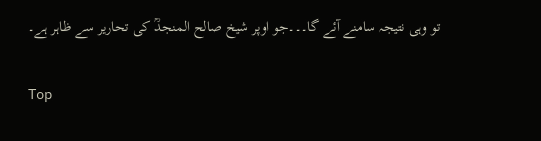تو وہی نتیجہ سامنے آئے گا۔۔۔جو اوپر شیخ صالح المنجدؒ کی تحاریر سے ظاہر ہے۔

Top